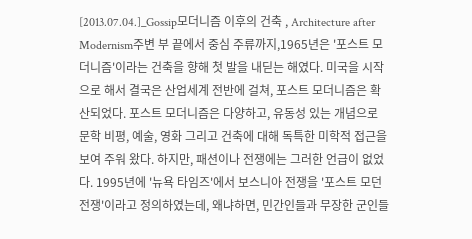[2013.07.04.]_Gossip모더니즘 이후의 건축 , Architecture after Modernism주변 부 끝에서 중심 주류까지,1965년은 '포스트 모더니즘'이라는 건축을 향해 첫 발을 내딛는 해였다. 미국을 시작으로 해서 결국은 산업세계 전반에 걸쳐, 포스트 모더니즘은 확산되었다. 포스트 모더니즘은 다양하고, 유동성 있는 개념으로 문학 비평, 예술, 영화 그리고 건축에 대해 독특한 미학적 접근을 보여 주워 왔다. 하지만, 패션이나 전쟁에는 그러한 언급이 없었다. 1995년에 '뉴욕 타임즈'에서 보스니아 전쟁을 '포스트 모던 전쟁'이라고 정의하였는데, 왜냐하면, 민간인들과 무장한 군인들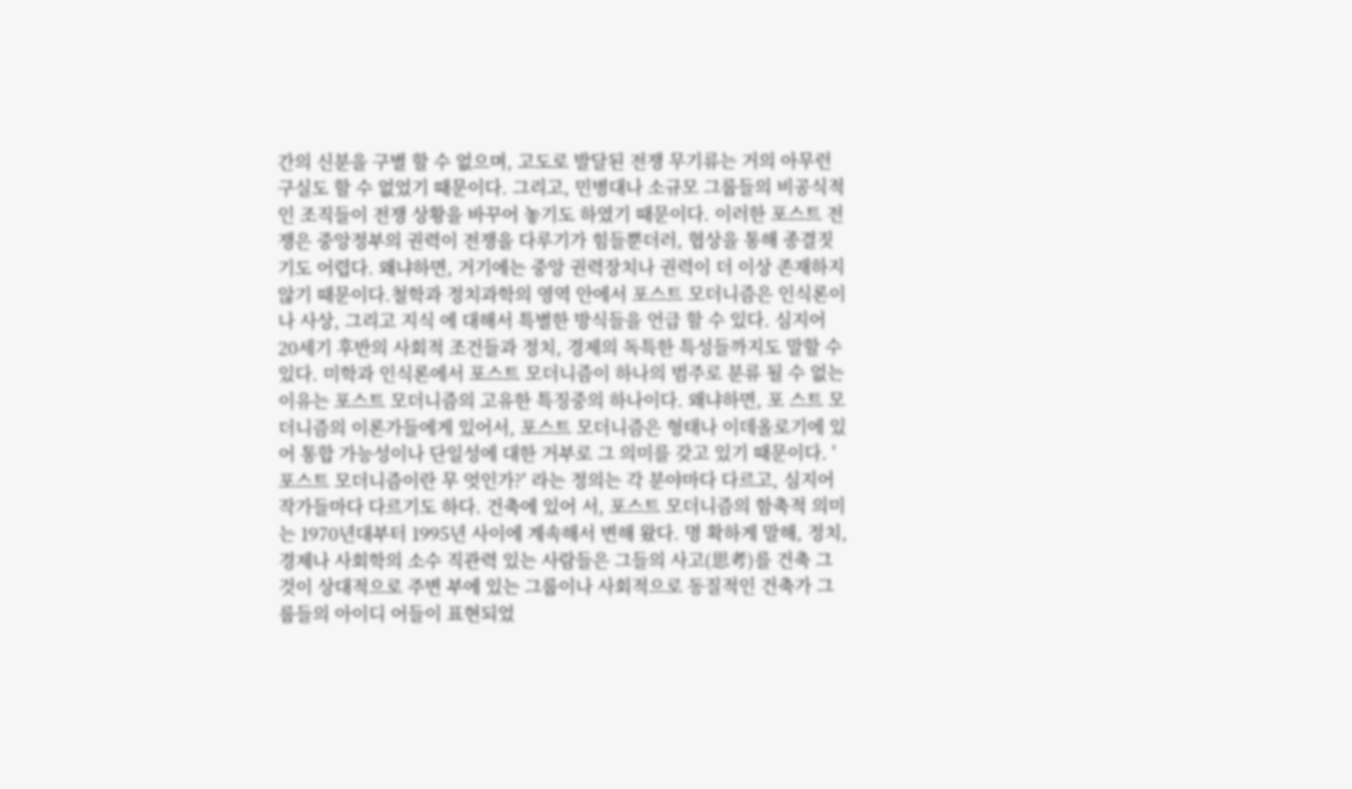간의 신분을 구별 할 수 없으며, 고도로 발달된 전쟁 무기류는 거의 아무런 구실도 할 수 없었기 때문이다. 그리고, 민병대나 소규모 그룹들의 비공식적인 조직들이 전쟁 상황을 바꾸어 놓기도 하였기 때문이다. 이러한 포스트 전쟁은 중앙정부의 권력이 전쟁을 다루기가 힘들뿐더러, 협상을 통해 종결짓기도 어렵다. 왜냐하면, 거기에는 중앙 권력장치나 권력이 더 이상 존재하지 않기 때문이다.철학과 정치과학의 영역 안에서 포스트 모더니즘은 인식론이나 사상, 그리고 지식 에 대해서 특별한 방식들을 언급 할 수 있다. 심지어 20세기 후반의 사회적 조건들과 정치, 경제의 독특한 특성들까지도 말할 수 있다. 미학과 인식론에서 포스트 모더니즘이 하나의 범주로 분류 될 수 없는 이유는 포스트 모더니즘의 고유한 특징중의 하나이다. 왜냐하면, 포 스트 모더니즘의 이론가들에게 있어서, 포스트 모더니즘은 형태나 이데올로기에 있어 통합 가능성이나 단일성에 대한 거부로 그 의미를 갖고 있기 때문이다. '포스트 모더니즘이란 무 엇인가?' 라는 정의는 각 분야마다 다르고, 심지어 작가들마다 다르기도 하다. 건축에 있어 서, 포스트 모더니즘의 함축적 의미는 1970년대부터 1995년 사이에 계속해서 변해 왔다. 명 확하게 말해, 정치, 경제나 사회학의 소수 직관력 있는 사람들은 그들의 사고(思考)를 건축 그것이 상대적으로 주변 부에 있는 그룹이나 사회적으로 동질적인 건축가 그룹들의 아이디 어들이 표현되었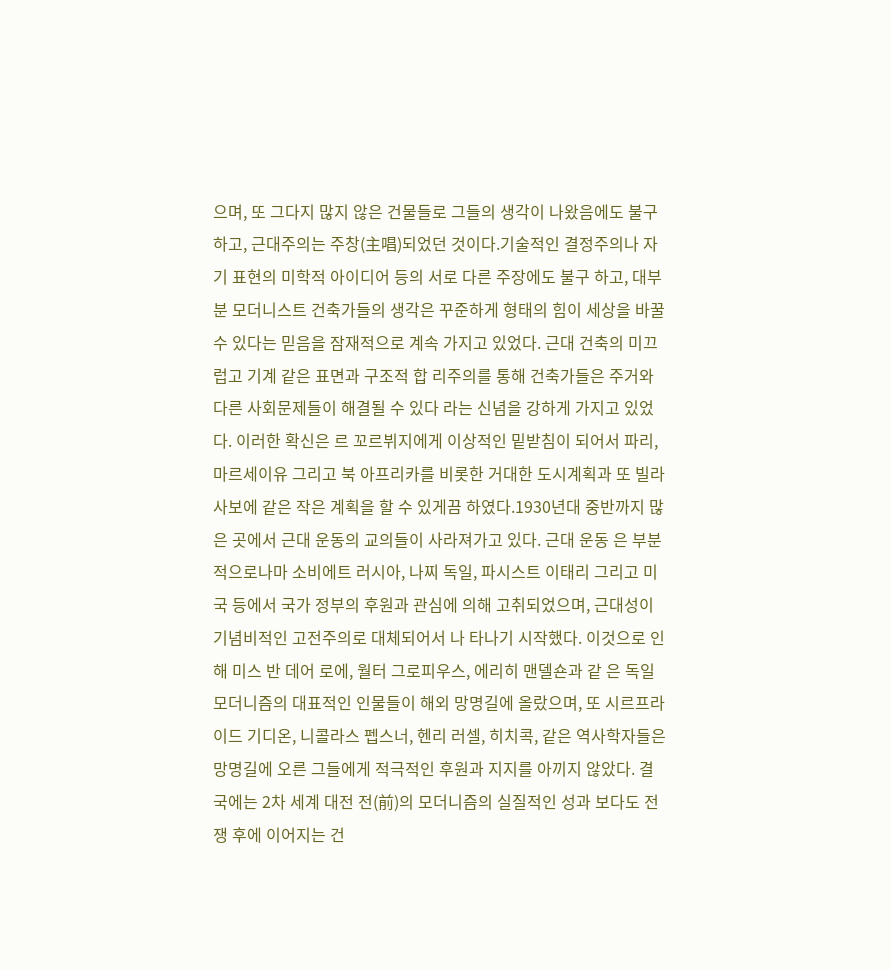으며, 또 그다지 많지 않은 건물들로 그들의 생각이 나왔음에도 불구하고, 근대주의는 주창(主唱)되었던 것이다.기술적인 결정주의나 자기 표현의 미학적 아이디어 등의 서로 다른 주장에도 불구 하고, 대부분 모더니스트 건축가들의 생각은 꾸준하게 형태의 힘이 세상을 바꿀 수 있다는 믿음을 잠재적으로 계속 가지고 있었다. 근대 건축의 미끄럽고 기계 같은 표면과 구조적 합 리주의를 통해 건축가들은 주거와 다른 사회문제들이 해결될 수 있다 라는 신념을 강하게 가지고 있었다. 이러한 확신은 르 꼬르뷔지에게 이상적인 밑받침이 되어서 파리, 마르세이유 그리고 북 아프리카를 비롯한 거대한 도시계획과 또 빌라 사보에 같은 작은 계획을 할 수 있게끔 하였다.1930년대 중반까지 많은 곳에서 근대 운동의 교의들이 사라져가고 있다. 근대 운동 은 부분적으로나마 소비에트 러시아, 나찌 독일, 파시스트 이태리 그리고 미국 등에서 국가 정부의 후원과 관심에 의해 고취되었으며, 근대성이 기념비적인 고전주의로 대체되어서 나 타나기 시작했다. 이것으로 인해 미스 반 데어 로에, 월터 그로피우스, 에리히 맨델숀과 같 은 독일 모더니즘의 대표적인 인물들이 해외 망명길에 올랐으며, 또 시르프라이드 기디온, 니콜라스 펩스너, 헨리 러셀, 히치콕, 같은 역사학자들은 망명길에 오른 그들에게 적극적인 후원과 지지를 아끼지 않았다. 결국에는 2차 세계 대전 전(前)의 모더니즘의 실질적인 성과 보다도 전쟁 후에 이어지는 건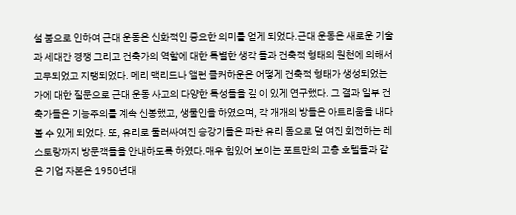설 붐으로 인하여 근대 운동은 신화적인 중요한 의미를 얻게 되었다.근대 운동은 새로운 기술과 세대간 경쟁 그리고 건축가의 역할에 대한 특별한 생각 들과 건축적 형태의 원천에 의해서 고무되었고 지탱되었다. 메리 맥리드나 앨런 콜커하운은 어떻게 건축적 형태가 생성되었는가에 대한 질문으로 근대 운동 사고의 다양한 특성들을 깊 이 있게 연구했다. 그 결과 일부 건축가들은 기능주의를 계속 신봉했고, 생물인을 하였으며, 각 개개의 방들은 아트리움을 내다볼 수 있게 되었다. 또, 유리로 둘러싸여진 승강기들은 파란 유리 돔으로 덮 여진 회전하는 레스토랑까지 방문객들을 안내하도록 하였다.매우 힘있어 보이는 포트만의 고층 호텔들과 같은 기업 자본은 1950년대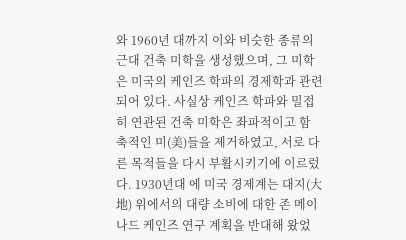와 1960년 대까지 이와 비슷한 종류의 근대 건축 미학을 생성했으며, 그 미학은 미국의 케인즈 학파의 경제학과 관련되어 있다. 사실상 케인즈 학파와 밀접히 연관된 건축 미학은 좌파적이고 함 축적인 미(美)들을 제거하였고, 서로 다른 목적들을 다시 부활시키기에 이르렀다. 1930년대 에 미국 경제계는 대지(大地) 위에서의 대량 소비에 대한 존 메이나드 케인즈 연구 계획을 반대해 왔었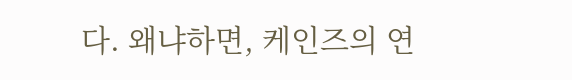다. 왜냐하면, 케인즈의 연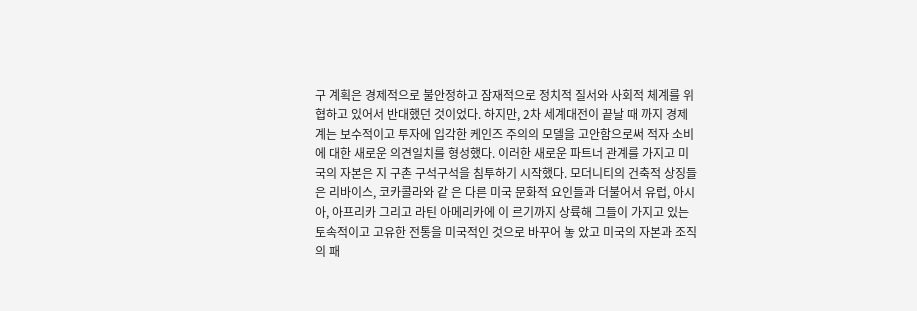구 계획은 경제적으로 불안정하고 잠재적으로 정치적 질서와 사회적 체계를 위협하고 있어서 반대했던 것이었다. 하지만, 2차 세계대전이 끝날 때 까지 경제계는 보수적이고 투자에 입각한 케인즈 주의의 모델을 고안함으로써 적자 소비에 대한 새로운 의견일치를 형성했다. 이러한 새로운 파트너 관계를 가지고 미국의 자본은 지 구촌 구석구석을 침투하기 시작했다. 모더니티의 건축적 상징들은 리바이스, 코카콜라와 같 은 다른 미국 문화적 요인들과 더불어서 유럽, 아시아, 아프리카 그리고 라틴 아메리카에 이 르기까지 상륙해 그들이 가지고 있는 토속적이고 고유한 전통을 미국적인 것으로 바꾸어 놓 았고 미국의 자본과 조직의 패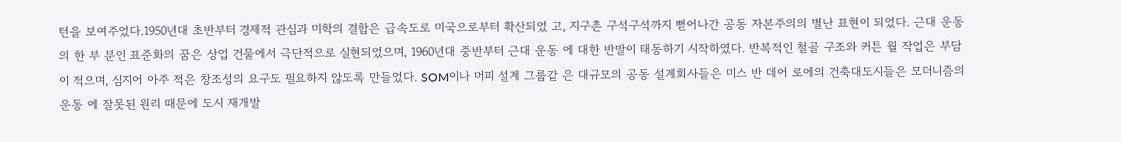턴을 보여주었다.1950년대 초반부터 경제적 관심과 미학의 결합은 급속도로 미국으로부터 확산되었 고, 지구촌 구석구석까지 뻗어나간 공동 자본주의의 별난 표현이 되었다. 근대 운동의 한 부 분인 표준화의 꿈은 상업 건물에서 극단적으로 실현되었으며, 1960년대 중반부터 근대 운동 에 대한 반발이 태동하기 시작하였다. 반복적인 철골 구조와 커튼 월 작업은 부담이 적으며, 심지어 아주 적은 창조성의 요구도 필요하지 않도록 만들었다. SOM이나 머피 설계 그룹같 은 대규모의 공동 설계회사들은 미스 반 데어 로에의 건축대도시들은 모더니즘의 운동 에 잘못된 원리 때문에 도시 재개발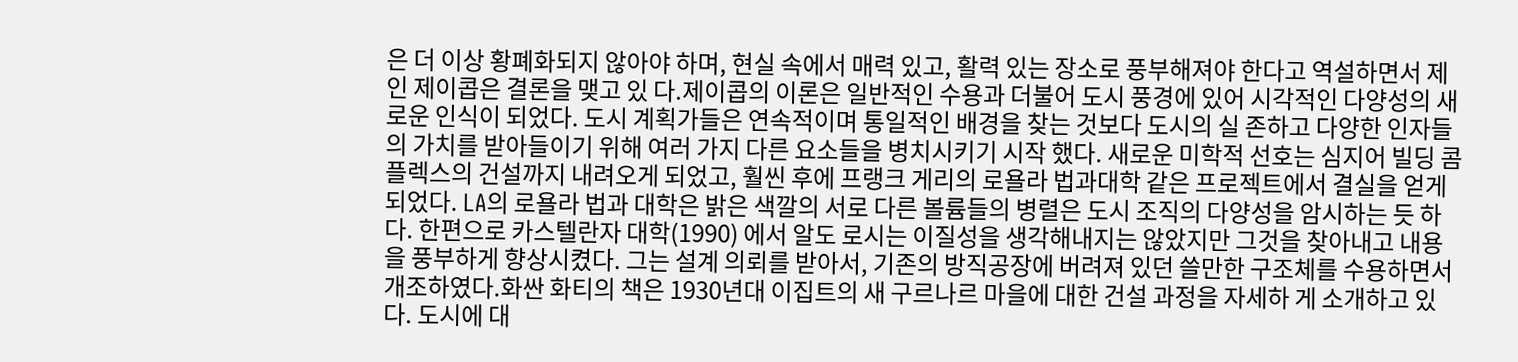은 더 이상 황폐화되지 않아야 하며, 현실 속에서 매력 있고, 활력 있는 장소로 풍부해져야 한다고 역설하면서 제인 제이콥은 결론을 맺고 있 다.제이콥의 이론은 일반적인 수용과 더불어 도시 풍경에 있어 시각적인 다양성의 새 로운 인식이 되었다. 도시 계획가들은 연속적이며 통일적인 배경을 찾는 것보다 도시의 실 존하고 다양한 인자들의 가치를 받아들이기 위해 여러 가지 다른 요소들을 병치시키기 시작 했다. 새로운 미학적 선호는 심지어 빌딩 콤플렉스의 건설까지 내려오게 되었고, 훨씬 후에 프랭크 게리의 로욜라 법과대학 같은 프로젝트에서 결실을 얻게 되었다. LA의 로욜라 법과 대학은 밝은 색깔의 서로 다른 볼륨들의 병렬은 도시 조직의 다양성을 암시하는 듯 하다. 한편으로 카스텔란자 대학(1990) 에서 알도 로시는 이질성을 생각해내지는 않았지만 그것을 찾아내고 내용을 풍부하게 향상시켰다. 그는 설계 의뢰를 받아서, 기존의 방직공장에 버려져 있던 쓸만한 구조체를 수용하면서 개조하였다.화싼 화티의 책은 1930년대 이집트의 새 구르나르 마을에 대한 건설 과정을 자세하 게 소개하고 있다. 도시에 대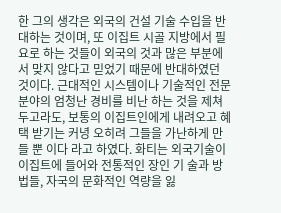한 그의 생각은 외국의 건설 기술 수입을 반대하는 것이며, 또 이집트 시골 지방에서 필요로 하는 것들이 외국의 것과 많은 부분에서 맞지 않다고 믿었기 때문에 반대하였던 것이다. 근대적인 시스템이나 기술적인 전문 분야의 엄청난 경비를 비난 하는 것을 제쳐두고라도, 보통의 이집트인에게 내려오고 혜택 받기는 커녕 오히려 그들을 가난하게 만들 뿐 이다 라고 하였다. 화티는 외국기술이 이집트에 들어와 전통적인 장인 기 술과 방법들, 자국의 문화적인 역량을 잃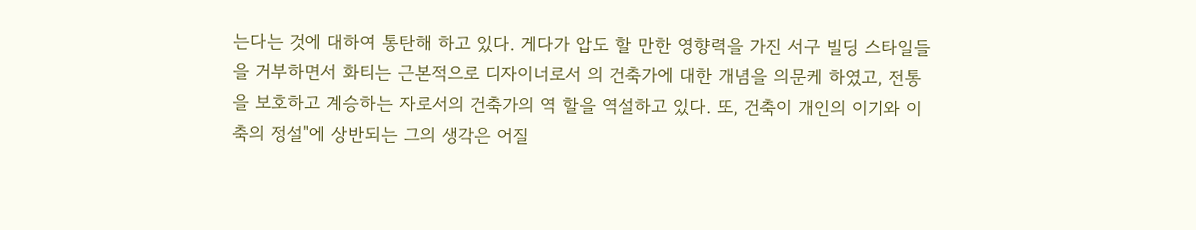는다는 것에 대하여 통탄해 하고 있다. 게다가 압도 할 만한 영향력을 가진 서구 빌딩 스타일들을 거부하면서 화티는 근본적으로 디자이너로서 의 건축가에 대한 개념을 의문케 하였고, 전통을 보호하고 계승하는 자로서의 건축가의 역 할을 역설하고 있다. 또, 건축이 개인의 이기와 이축의 정설"에 상반되는 그의 생각은 어질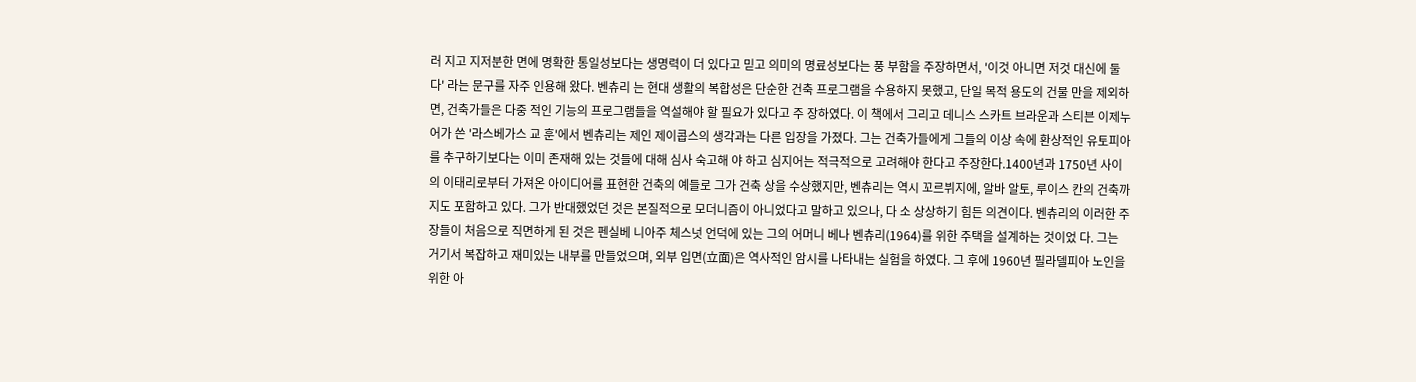러 지고 지저분한 면에 명확한 통일성보다는 생명력이 더 있다고 믿고 의미의 명료성보다는 풍 부함을 주장하면서, '이것 아니면 저것 대신에 둘 다' 라는 문구를 자주 인용해 왔다. 벤츄리 는 현대 생활의 복합성은 단순한 건축 프로그램을 수용하지 못했고, 단일 목적 용도의 건물 만을 제외하면, 건축가들은 다중 적인 기능의 프로그램들을 역설해야 할 필요가 있다고 주 장하였다. 이 책에서 그리고 데니스 스카트 브라운과 스티븐 이제누어가 쓴 '라스베가스 교 훈'에서 벤츄리는 제인 제이콥스의 생각과는 다른 입장을 가졌다. 그는 건축가들에게 그들의 이상 속에 환상적인 유토피아를 추구하기보다는 이미 존재해 있는 것들에 대해 심사 숙고해 야 하고 심지어는 적극적으로 고려해야 한다고 주장한다.1400년과 1750년 사이의 이태리로부터 가져온 아이디어를 표현한 건축의 예들로 그가 건축 상을 수상했지만, 벤츄리는 역시 꼬르뷔지에, 알바 알토, 루이스 칸의 건축까지도 포함하고 있다. 그가 반대했었던 것은 본질적으로 모더니즘이 아니었다고 말하고 있으나, 다 소 상상하기 힘든 의견이다. 벤츄리의 이러한 주장들이 처음으로 직면하게 된 것은 펜실베 니아주 체스넛 언덕에 있는 그의 어머니 베나 벤츄리(1964)를 위한 주택을 설계하는 것이었 다. 그는 거기서 복잡하고 재미있는 내부를 만들었으며, 외부 입면(立面)은 역사적인 암시를 나타내는 실험을 하였다. 그 후에 1960년 필라델피아 노인을 위한 아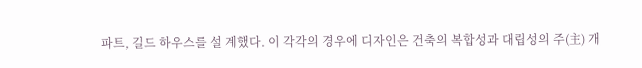파트, 길드 하우스를 설 계했다. 이 각각의 경우에 디자인은 건축의 복합성과 대립성의 주(主) 개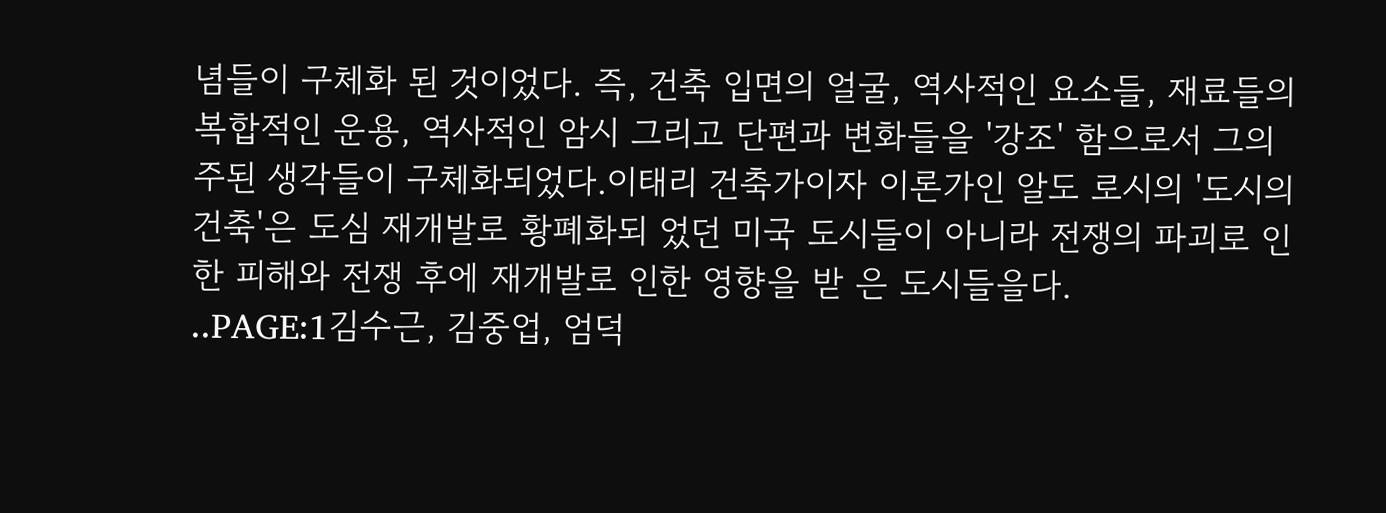념들이 구체화 된 것이었다. 즉, 건축 입면의 얼굴, 역사적인 요소들, 재료들의 복합적인 운용, 역사적인 암시 그리고 단편과 변화들을 '강조' 함으로서 그의 주된 생각들이 구체화되었다.이태리 건축가이자 이론가인 알도 로시의 '도시의 건축'은 도심 재개발로 황폐화되 었던 미국 도시들이 아니라 전쟁의 파괴로 인한 피해와 전쟁 후에 재개발로 인한 영향을 받 은 도시들을다.
..PAGE:1김수근, 김중업, 엄덕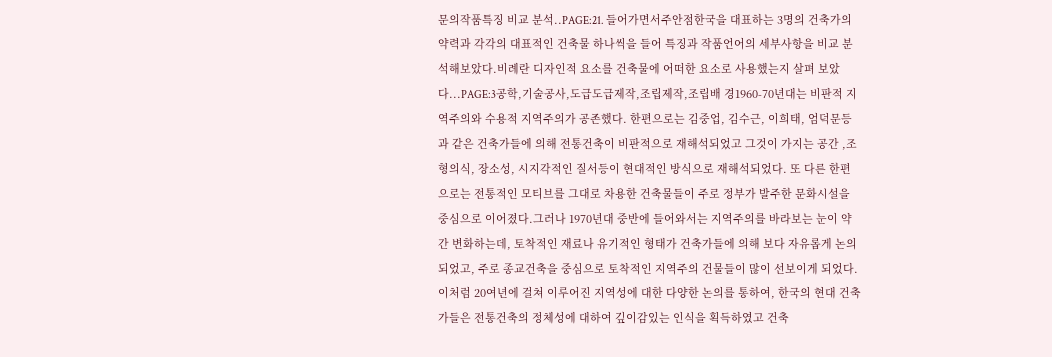문의작품특징 비교 분석..PAGE:21. 들어가면서주안점한국을 대표하는 3명의 건축가의 약력과 각각의 대표적인 건축물 하나씩을 들어 특징과 작품언어의 세부사항을 비교 분석해보았다.비례란 디자인적 요소를 건축물에 어떠한 요소로 사용했는지 살펴 보았다...PAGE:3공학,기술공사,도급도급제작,조립제작,조립배 경1960-70년대는 비판적 지역주의와 수용적 지역주의가 공존했다. 한편으로는 김중업, 김수근, 이희태, 엄덕문등과 같은 건축가들에 의해 전통건축이 비판적으로 재해석되었고 그것이 가지는 공간 ,조형의식, 장소성, 시지각적인 질서등이 현대적인 방식으로 재해석되었다. 또 다른 한편으로는 전통적인 모티브를 그대로 차용한 건축물들이 주로 정부가 발주한 문화시설을 중심으로 이어졌다.그러나 1970년대 중반에 들어와서는 지역주의를 바라보는 눈이 약간 변화하는데, 토착적인 재료나 유기적인 형태가 건축가들에 의해 보다 자유롭게 논의 되었고, 주로 종교건축을 중심으로 토착적인 지역주의 건물들이 많이 선보이게 되었다. 이처럼 20여년에 걸쳐 이루어진 지역성에 대한 다양한 논의를 통하여, 한국의 현대 건축가들은 전통건축의 정체성에 대하여 깊이감있는 인식을 획득하였고 건축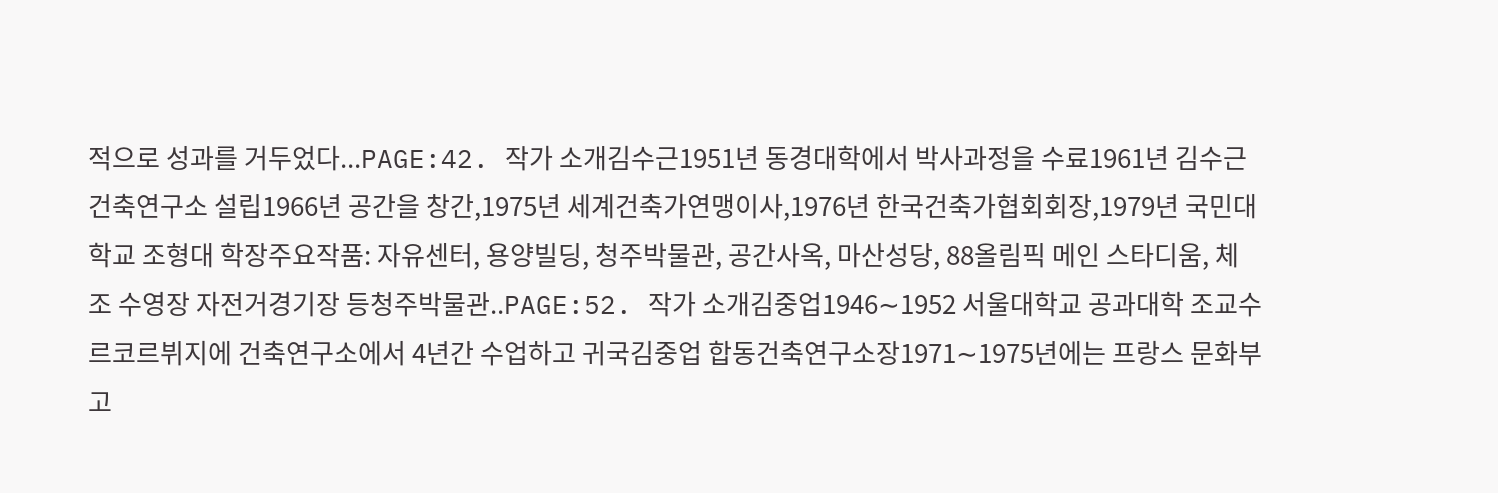적으로 성과를 거두었다...PAGE:42. 작가 소개김수근1951년 동경대학에서 박사과정을 수료1961년 김수근 건축연구소 설립1966년 공간을 창간,1975년 세계건축가연맹이사,1976년 한국건축가협회회장,1979년 국민대학교 조형대 학장주요작품: 자유센터, 용양빌딩, 청주박물관, 공간사옥, 마산성당, 88올림픽 메인 스타디움, 체조 수영장 자전거경기장 등청주박물관..PAGE:52. 작가 소개김중업1946∼1952 서울대학교 공과대학 조교수르코르뷔지에 건축연구소에서 4년간 수업하고 귀국김중업 합동건축연구소장1971∼1975년에는 프랑스 문화부 고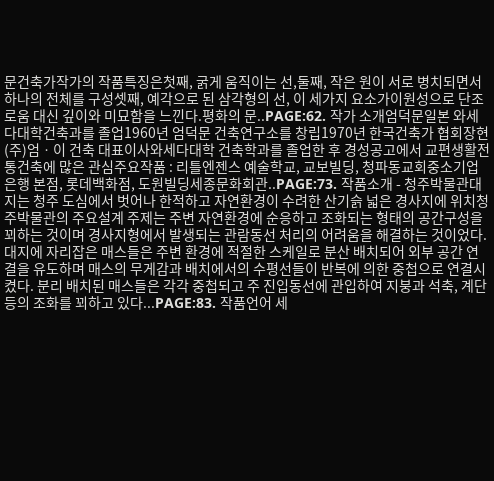문건축가작가의 작품특징은첫째, 굵게 움직이는 선,둘째, 작은 원이 서로 병치되면서 하나의 전체를 구성셋째, 예각으로 된 삼각형의 선, 이 세가지 요소가이원성으로 단조로움 대신 깊이와 미묘함을 느낀다.평화의 문..PAGE:62. 작가 소개엄덕문일본 와세다대학건축과를 졸업1960년 엄덕문 건축연구소를 창립1970년 한국건축가 협회장현 (주)엄ㆍ이 건축 대표이사와세다대학 건축학과를 졸업한 후 경성공고에서 교편생활전통건축에 많은 관심주요작품 : 리틀엔젠스 예술학교, 교보빌딩, 청파동교회중소기업은행 본점, 롯데백화점, 도원빌딩세종문화회관..PAGE:73. 작품소개 - 청주박물관대지는 청주 도심에서 벗어나 한적하고 자연환경이 수려한 산기슭 넓은 경사지에 위치청주박물관의 주요설계 주제는 주변 자연환경에 순응하고 조화되는 형태의 공간구성을 꾀하는 것이며 경사지형에서 발생되는 관람동선 처리의 어려움을 해결하는 것이었다. 대지에 자리잡은 매스들은 주변 환경에 적절한 스케일로 분산 배치되어 외부 공간 연결을 유도하며 매스의 무게감과 배치에서의 수평선들이 반복에 의한 중첩으로 연결시켰다. 분리 배치된 매스들은 각각 중첩되고 주 진입동선에 관입하여 지붕과 석축, 계단 등의 조화를 꾀하고 있다...PAGE:83. 작품언어 세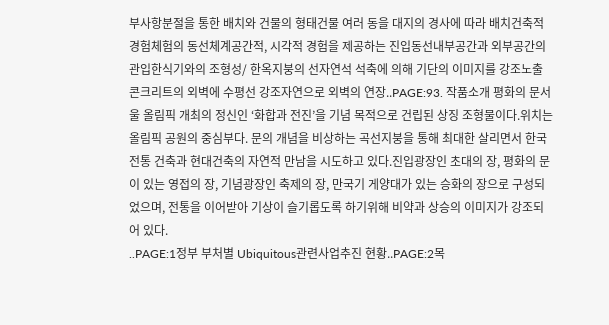부사항분절을 통한 배치와 건물의 형태건물 여러 동을 대지의 경사에 따라 배치건축적 경험체험의 동선체계공간적, 시각적 경험을 제공하는 진입동선내부공간과 외부공간의 관입한식기와의 조형성/ 한옥지붕의 선자연석 석축에 의해 기단의 이미지를 강조노출콘크리트의 외벽에 수평선 강조자연으로 외벽의 연장..PAGE:93. 작품소개 평화의 문서울 올림픽 개최의 정신인 ‘화합과 전진’을 기념 목적으로 건립된 상징 조형물이다.위치는 올림픽 공원의 중심부다. 문의 개념을 비상하는 곡선지붕을 통해 최대한 살리면서 한국 전통 건축과 현대건축의 자연적 만남을 시도하고 있다.진입광장인 초대의 장, 평화의 문이 있는 영접의 장, 기념광장인 축제의 장, 만국기 게양대가 있는 승화의 장으로 구성되었으며, 전통을 이어받아 기상이 슬기롭도록 하기위해 비약과 상승의 이미지가 강조되어 있다.
..PAGE:1정부 부처별 Ubiquitous관련사업추진 현황..PAGE:2목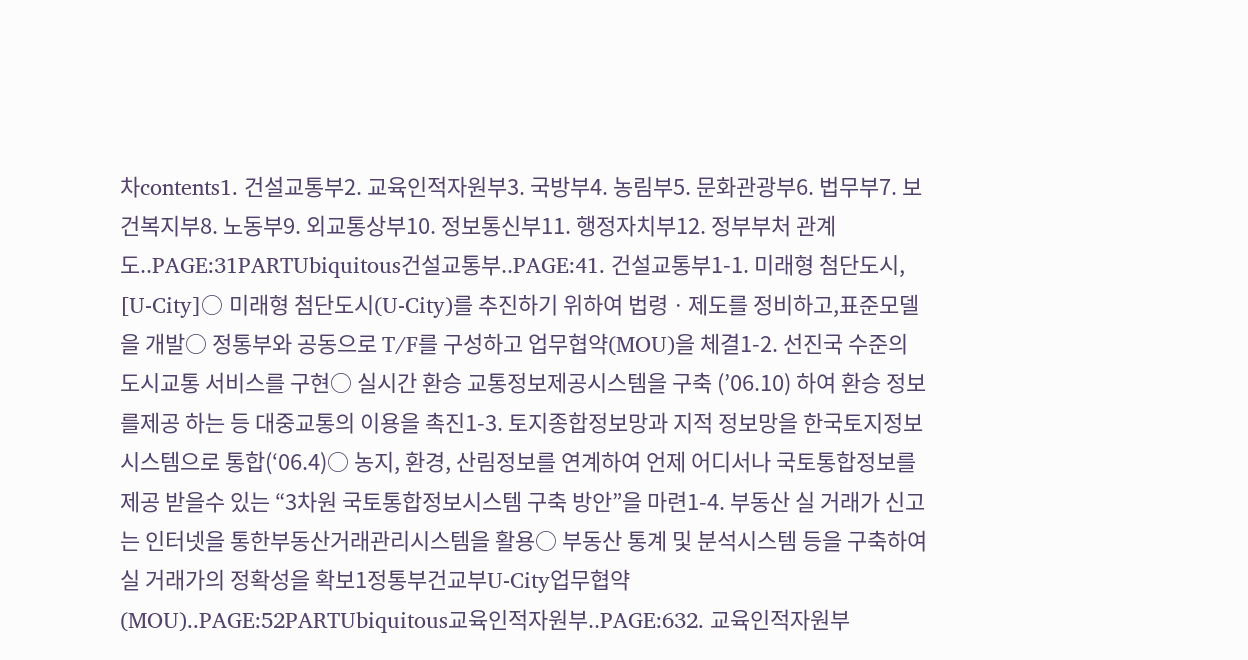차contents1. 건설교통부2. 교육인적자원부3. 국방부4. 농림부5. 문화관광부6. 법무부7. 보건복지부8. 노동부9. 외교통상부10. 정보통신부11. 행정자치부12. 정부부처 관계도..PAGE:31PARTUbiquitous건설교통부..PAGE:41. 건설교통부1-1. 미래형 첨단도시, [U-City]○ 미래형 첨단도시(U-City)를 추진하기 위하여 법령ㆍ제도를 정비하고,표준모델을 개발○ 정통부와 공동으로 T/F를 구성하고 업무협약(MOU)을 체결1-2. 선진국 수준의 도시교통 서비스를 구현○ 실시간 환승 교통정보제공시스템을 구축 (’06.10) 하여 환승 정보를제공 하는 등 대중교통의 이용을 촉진1-3. 토지종합정보망과 지적 정보망을 한국토지정보시스템으로 통합(‘06.4)○ 농지, 환경, 산림정보를 연계하여 언제 어디서나 국토통합정보를제공 받을수 있는 “3차원 국토통합정보시스템 구축 방안”을 마련1-4. 부동산 실 거래가 신고는 인터넷을 통한부동산거래관리시스템을 활용○ 부동산 통계 및 분석시스템 등을 구축하여 실 거래가의 정확성을 확보1정통부건교부U-City업무협약(MOU)..PAGE:52PARTUbiquitous교육인적자원부..PAGE:632. 교육인적자원부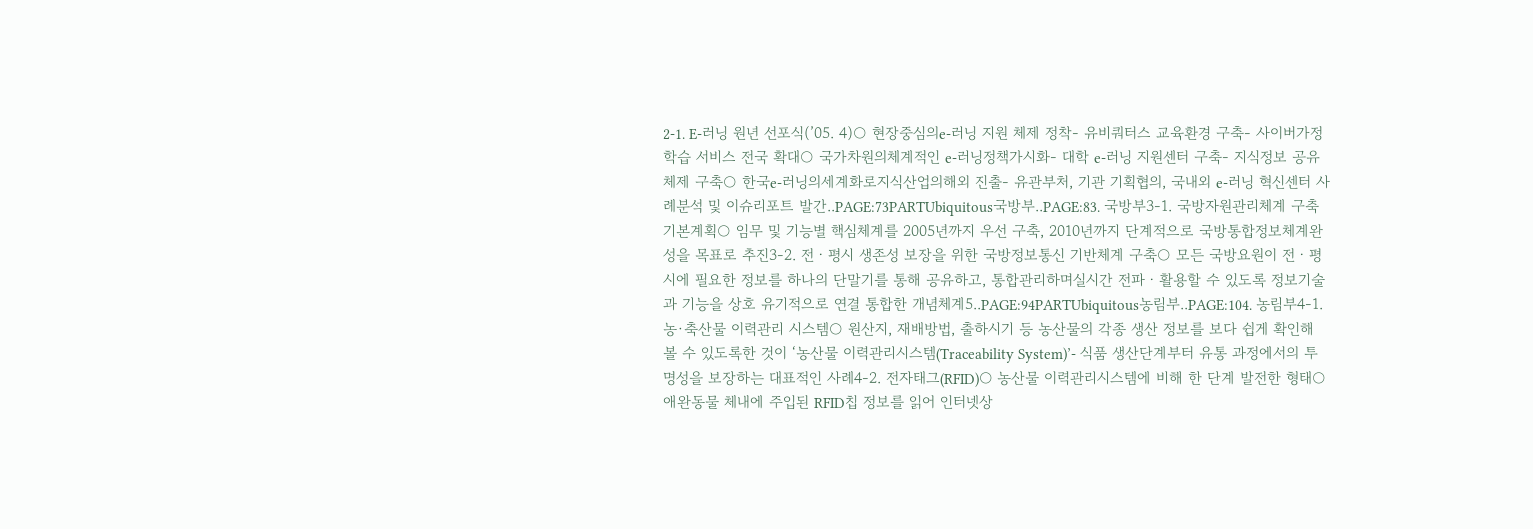2-1. E-러닝 원년 선포식(’05. 4)○ 현장중심의e-러닝 지원 체제 정착- 유비쿼터스 교육환경 구축- 사이버가정학습 서비스 전국 확대○ 국가차원의체계적인 e-러닝정책가시화- 대학 e-러닝 지원센터 구축- 지식정보 공유체제 구축○ 한국e-러닝의세계화로지식산업의해외 진출- 유관부처, 기관 기획협의, 국내외 e-러닝 혁신센터 사례분석 및 이슈리포트 발간..PAGE:73PARTUbiquitous국방부..PAGE:83. 국방부3-1. 국방자원관리체계 구축 기본계획○ 임무 및 기능별 핵심체계를 2005년까지 우선 구축, 2010년까지 단계적으로 국방통합정보체계완성을 목표로 추진3-2. 전ㆍ평시 생존성 보장을 위한 국방정보통신 기반체계 구축○ 모든 국방요원이 전ㆍ평시에 필요한 정보를 하나의 단말기를 통해 공유하고, 통합관리하며실시간 전파ㆍ활용할 수 있도록 정보기술과 기능을 상호 유기적으로 연결 통합한 개념체계5..PAGE:94PARTUbiquitous농림부..PAGE:104. 농림부4-1. 농·축산물 이력관리 시스템○ 원산지, 재배방법, 출하시기 등 농산물의 각종 생산 정보를 보다 쉽게 확인해 볼 수 있도록한 것이 ‘농산물 이력관리시스템(Traceability System)’- 식품 생산단계부터 유통 과정에서의 투명성을 보장하는 대표적인 사례4-2. 전자태그(RFID)○ 농산물 이력관리시스템에 비해 한 단계 발전한 형태○ 애완동물 체내에 주입된 RFID칩 정보를 읽어 인터넷상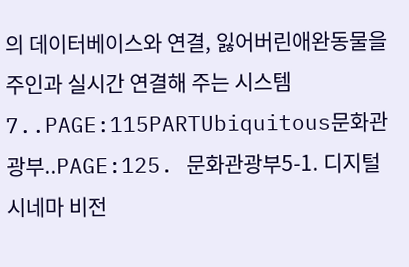의 데이터베이스와 연결, 잃어버린애완동물을 주인과 실시간 연결해 주는 시스템7..PAGE:115PARTUbiquitous문화관광부..PAGE:125. 문화관광부5-1. 디지털시네마 비전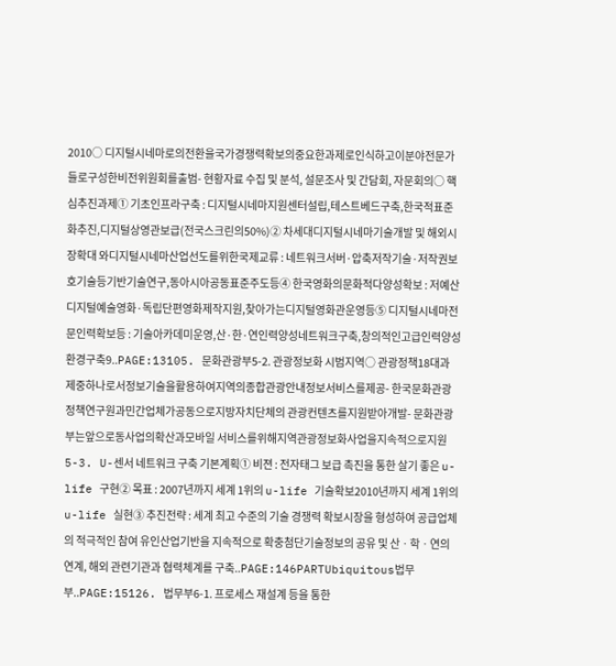2010○ 디지털시네마로의전환을국가경쟁력확보의중요한과제로인식하고이분야전문가들로구성한비전위원회를출범- 현황자료 수집 및 분석, 설문조사 및 간담회, 자문회의○ 핵심추진과제① 기초인프라구축 : 디지털시네마지원센터설립,테스트베드구축,한국적표준화추진,디지털상영관보급(전국스크린의50%)② 차세대디지털시네마기술개발 및 해외시장확대 와디지털시네마산업선도를위한국제교류 : 네트워크서버·압축저작기술·저작권보호기술등기반기술연구,동아시아공동표준주도등④ 한국영화의문화적다양성확보 : 저예산디지털예술영화·독립단편영화제작지원,찾아가는디지털영화관운영등⑤ 디지털시네마전문인력확보등 : 기술아카데미운영,산·한·연인력양성네트워크구축,창의적인고급인력양성환경구축9..PAGE:13105. 문화관광부5-2. 관광정보화 시범지역○ 관광정책18대과제중하나로서정보기술을활용하여지역의종합관광안내정보서비스를제공- 한국문화관광정책연구원과민간업체가공동으로지방자치단체의 관광컨텐츠를지원받아개발- 문화관광부는앞으로동사업의확산과모바일 서비스를위해지역관광정보화사업을지속적으로지원5-3. U-센서 네트워크 구축 기본계획① 비젼 : 전자태그 보급 촉진을 통한 살기 좋은 u-life 구현② 목표 : 2007년까지 세계 1위의 u-life 기술확보2010년까지 세계 1위의 u-life 실현③ 추진전략 : 세계 최고 수준의 기술 경쟁력 확보시장을 형성하여 공급업체의 적극적인 참여 유인산업기반을 지속적으로 확충첨단기술정보의 공유 및 산ㆍ학ㆍ연의 연계, 해외 관련기관과 협력체계를 구축..PAGE:146PARTUbiquitous법무부..PAGE:15126. 법무부6-1. 프로세스 재설계 등을 통한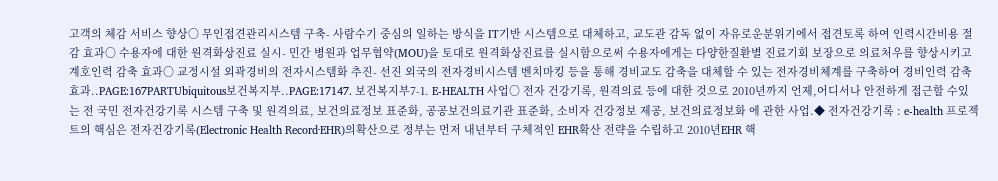고객의 체감 서비스 향상○ 무인접견관리시스템 구축- 사람수기 중심의 일하는 방식을 IT기반 시스템으로 대체하고, 교도관 감독 없이 자유로운분위기에서 접견토록 하여 인력시간비용 절감 효과○ 수용자에 대한 원격화상진료 실시- 민간 병원과 업무협약(MOU)을 토대로 원격화상진료를 실시함으로써 수용자에게는 다양한질환별 진료기회 보장으로 의료처우를 향상시키고 계호인력 감축 효과○ 교정시설 외곽경비의 전자시스템화 추진- 선진 외국의 전자경비시스템 벤치마킹 등을 통해 경비교도 감축을 대체할 수 있는 전자경비체계를 구축하여 경비인력 감축 효과..PAGE:167PARTUbiquitous보건복지부..PAGE:17147. 보건복지부7-1. E-HEALTH 사업○ 전자 건강기록, 원격의료 등에 대한 것으로 2010년까지 언제,어디서나 안전하게 접근할 수있는 전 국민 전자건강기록 시스템 구축 및 원격의료, 보건의료정보 표준화, 공공보건의료기관 표준화, 소비자 건강정보 제공, 보건의료정보화 에 관한 사업.◆ 전자건강기록 : e-health 프로젝트의 핵심은 전자건강기록(Electronic Health Record·EHR)의확산으로 정부는 먼저 내년부터 구체적인 EHR확산 전략을 수립하고 2010년EHR 핵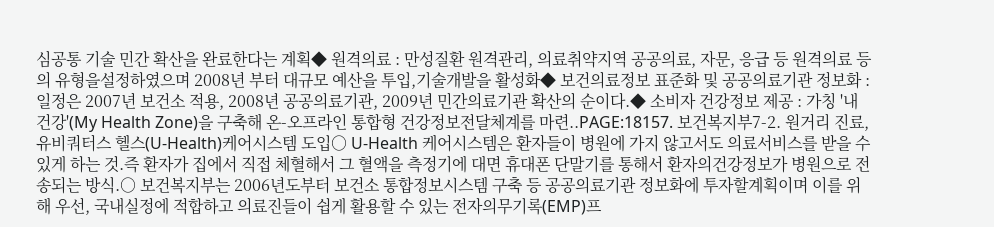심공통 기술 민간 확산을 완료한다는 계획◆ 원격의료 : 만성질환 원격관리, 의료취약지역 공공의료, 자문, 응급 등 원격의료 등의 유형을설정하였으며 2008년 부터 대규모 예산을 투입,기술개발을 활성화◆ 보건의료정보 표준화 및 공공의료기관 정보화 : 일정은 2007년 보건소 적용, 2008년 공공의료기관, 2009년 민간의료기관 확산의 순이다.◆ 소비자 건강정보 제공 : 가칭 '내 건강'(My Health Zone)을 구축해 온-오프라인 통합형 건강정보전달체계를 마련..PAGE:18157. 보건복지부7-2. 원거리 진료, 유비쿼터스 헬스(U-Health)케어시스템 도입○ U-Health 케어시스템은 환자들이 병원에 가지 않고서도 의료서비스를 받을 수 있게 하는 것.즉 환자가 집에서 직접 체혈해서 그 혈액을 측정기에 대면 휴대폰 단말기를 통해서 환자의건강정보가 병원으로 전송되는 방식.○ 보건복지부는 2006년도부터 보건소 통합정보시스템 구축 등 공공의료기관 정보화에 투자할계획이며 이를 위해 우선, 국내실정에 적합하고 의료진들이 쉽게 활용할 수 있는 전자의무기록(EMP)프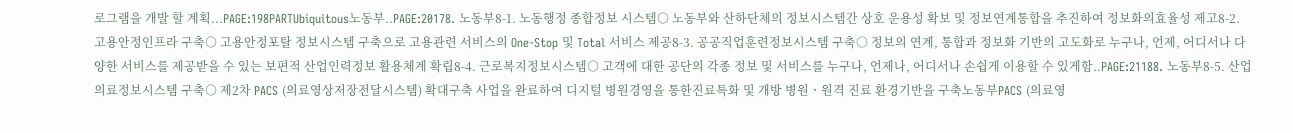로그램을 개발 할 계획...PAGE:198PARTUbiquitous노동부..PAGE:20178. 노동부8-1. 노동행정 종합정보 시스템○ 노동부와 산하단체의 정보시스템간 상호 운용성 확보 및 정보연계통합을 추진하여 정보화의효율성 제고8-2. 고용안정인프라 구축○ 고용안정포탈 정보시스템 구축으로 고용관련 서비스의 One-Stop 및 Total 서비스 제공8-3. 공공직업훈련정보시스템 구축○ 정보의 연계, 통합과 정보화 기반의 고도화로 누구나, 언제, 어디서나 다양한 서비스를 제공받을 수 있는 보편적 산업인력정보 활용체계 확립8-4. 근로복지정보시스템○ 고객에 대한 공단의 각종 정보 및 서비스를 누구나, 언제나, 어디서나 손쉽게 이용할 수 있게함..PAGE:21188. 노동부8-5. 산업의료정보시스템 구축○ 제2차 PACS (의료영상저장전달시스템) 확대구축 사업을 완료하여 디지털 병원경영을 통한진료특화 및 개방 병원ㆍ원격 진료 환경기반을 구축노동부PACS (의료영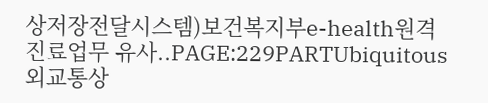상저장전달시스템)보건복지부e-health원격진료업무 유사..PAGE:229PARTUbiquitous외교통상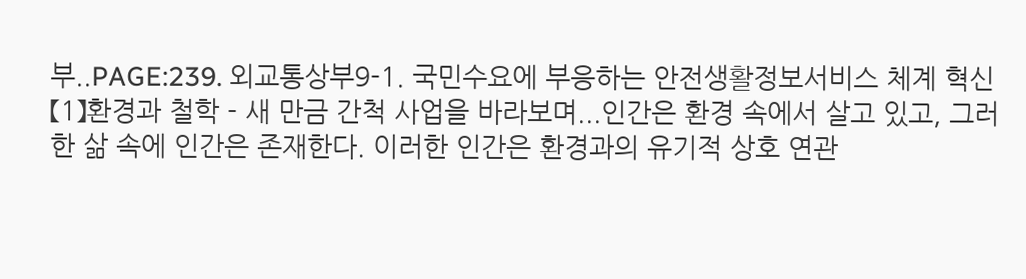부..PAGE:239. 외교통상부9-1. 국민수요에 부응하는 안전생활정보서비스 체계 혁신
【1】환경과 철학 - 새 만금 간척 사업을 바라보며...인간은 환경 속에서 살고 있고, 그러한 삶 속에 인간은 존재한다. 이러한 인간은 환경과의 유기적 상호 연관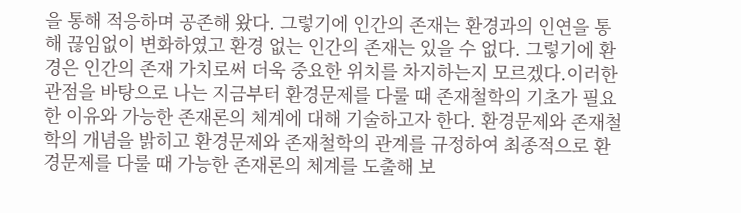을 통해 적응하며 공존해 왔다. 그렇기에 인간의 존재는 환경과의 인연을 통해 끊임없이 변화하였고 환경 없는 인간의 존재는 있을 수 없다. 그렇기에 환경은 인간의 존재 가치로써 더욱 중요한 위치를 차지하는지 모르겠다.이러한 관점을 바탕으로 나는 지금부터 환경문제를 다룰 때 존재철학의 기초가 필요한 이유와 가능한 존재론의 체계에 대해 기술하고자 한다. 환경문제와 존재철학의 개념을 밝히고 환경문제와 존재철학의 관계를 규정하여 최종적으로 환경문제를 다룰 때 가능한 존재론의 체계를 도출해 보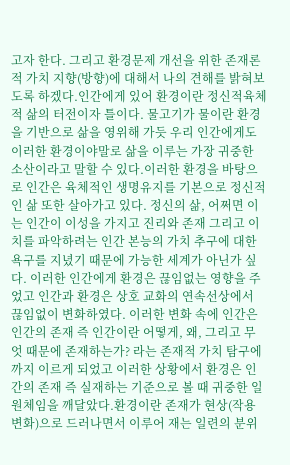고자 한다. 그리고 환경문제 개선을 위한 존재론적 가치 지향(방향)에 대해서 나의 견해를 밝혀보도록 하겠다.인간에게 있어 환경이란 정신적육체적 삶의 터전이자 틀이다. 물고기가 물이란 환경을 기반으로 삶을 영위해 가듯 우리 인간에게도 이러한 환경이야말로 삶을 이루는 가장 귀중한 소산이라고 말할 수 있다.이러한 환경을 바탕으로 인간은 육체적인 생명유지를 기본으로 정신적인 삶 또한 살아가고 있다. 정신의 삶, 어쩌면 이는 인간이 이성을 가지고 진리와 존재 그리고 이치를 파악하려는 인간 본능의 가치 추구에 대한 욕구를 지녔기 때문에 가능한 세계가 아닌가 싶다. 이러한 인간에게 환경은 끊임없는 영향을 주었고 인간과 환경은 상호 교화의 연속선상에서 끊임없이 변화하였다. 이러한 변화 속에 인간은 인간의 존재 즉 인간이란 어떻게, 왜, 그리고 무엇 때문에 존재하는가? 라는 존재적 가치 탐구에까지 이르게 되었고 이러한 상황에서 환경은 인간의 존재 즉 실재하는 기준으로 볼 때 귀중한 일원체임을 깨달았다.환경이란 존재가 현상(작용변화)으로 드러나면서 이루어 재는 일련의 분위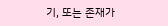기, 또는 존재가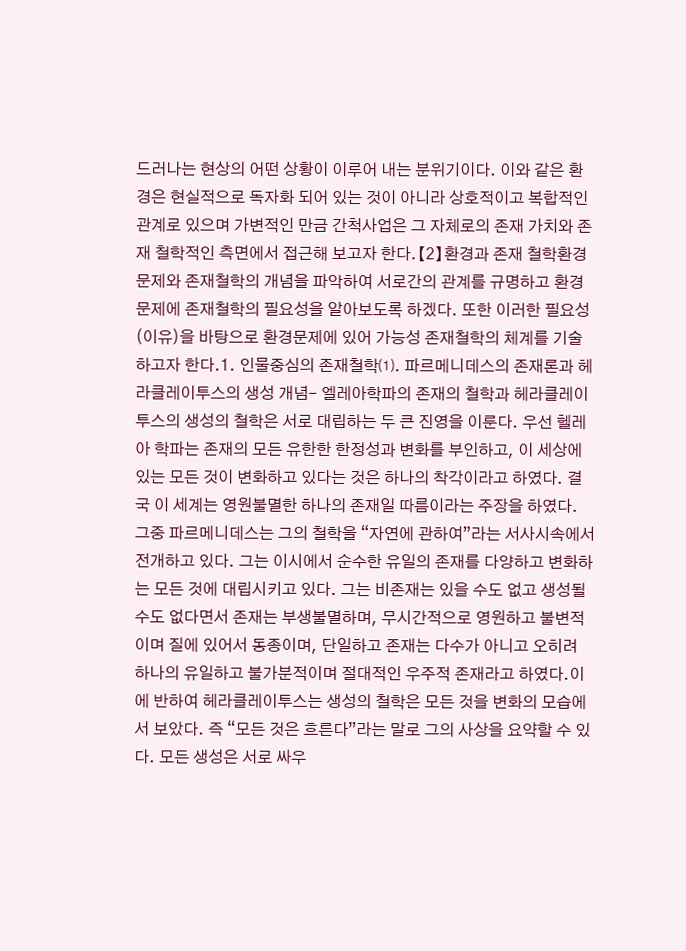드러나는 현상의 어떤 상황이 이루어 내는 분위기이다. 이와 같은 환경은 현실적으로 독자화 되어 있는 것이 아니라 상호적이고 복합적인 관계로 있으며 가변적인 만금 간척사업은 그 자체로의 존재 가치와 존재 철학적인 측면에서 접근해 보고자 한다.【2】환경과 존재 철학환경 문제와 존재철학의 개념을 파악하여 서로간의 관계를 규명하고 환경문제에 존재철학의 필요성을 알아보도록 하겠다. 또한 이러한 필요성(이유)을 바탕으로 환경문제에 있어 가능성 존재철학의 체계를 기술하고자 한다.1. 인물중심의 존재철학⑴. 파르메니데스의 존재론과 헤라클레이투스의 생성 개념- 엘레아학파의 존재의 철학과 헤라클레이투스의 생성의 철학은 서로 대립하는 두 큰 진영을 이룬다. 우선 헬레아 학파는 존재의 모든 유한한 한정성과 변화를 부인하고, 이 세상에 있는 모든 것이 변화하고 있다는 것은 하나의 착각이라고 하였다. 결국 이 세계는 영원불멸한 하나의 존재일 따름이라는 주장을 하였다. 그중 파르메니데스는 그의 철학을 “자연에 관하여”라는 서사시속에서 전개하고 있다. 그는 이시에서 순수한 유일의 존재를 다양하고 변화하는 모든 것에 대립시키고 있다. 그는 비존재는 있을 수도 없고 생성될 수도 없다면서 존재는 부생불멸하며, 무시간적으로 영원하고 불변적이며 질에 있어서 동종이며, 단일하고 존재는 다수가 아니고 오히려 하나의 유일하고 불가분적이며 절대적인 우주적 존재라고 하였다.이에 반하여 헤라클레이투스는 생성의 철학은 모든 것을 변화의 모습에서 보았다. 즉 “모든 것은 흐른다”라는 말로 그의 사상을 요약할 수 있다. 모든 생성은 서로 싸우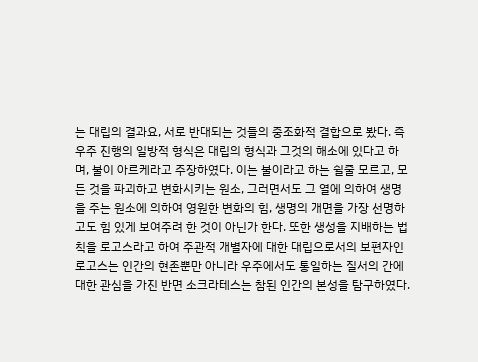는 대립의 결과요, 서로 반대되는 것들의 중조화적 결합으로 봤다. 즉 우주 진행의 일방적 형식은 대립의 형식과 그것의 해소에 있다고 하며, 불이 아르케라고 주장하였다. 이는 불이라고 하는 쉴줄 모르고, 모든 것을 파괴하고 변화시키는 원소, 그러면서도 그 열에 의하여 생명을 주는 원소에 의하여 영원한 변화의 힘, 생명의 개면을 가장 선명하고도 힘 있게 보여주려 한 것이 아닌가 한다. 또한 생성을 지배하는 법칙을 로고스라고 하여 주관적 개별자에 대한 대립으로서의 보편자인 로고스는 인간의 현존뿐만 아니라 우주에서도 통일하는 질서의 간에 대한 관심을 가진 반면 소크라테스는 참된 인간의 본성을 탐구하였다.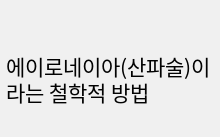에이로네이아(산파술)이라는 철학적 방법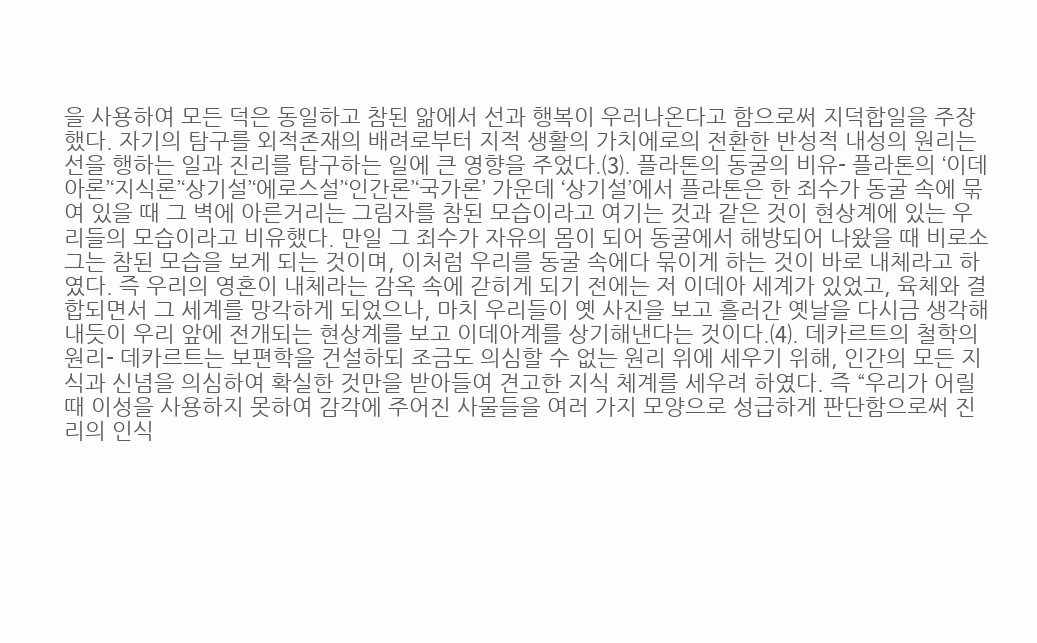을 사용하여 모든 덕은 동일하고 참된 앎에서 선과 행복이 우러나온다고 함으로써 지덕합일을 주장했다. 자기의 탐구를 외적존재의 배려로부터 지적 생활의 가치에로의 전환한 반성적 내성의 원리는 선을 행하는 일과 진리를 탐구하는 일에 큰 영향을 주었다.⑶. 플라톤의 동굴의 비유- 플라톤의 ‘이데아론’‘지식론’‘상기설’‘에로스설’‘인간론’‘국가론’ 가운데 ‘상기설’에서 플라톤은 한 죄수가 동굴 속에 묶여 있을 때 그 벽에 아른거리는 그림자를 참된 모습이라고 여기는 것과 같은 것이 현상계에 있는 우리들의 모습이라고 비유했다. 만일 그 죄수가 자유의 몸이 되어 동굴에서 해방되어 나왔을 때 비로소 그는 참된 모습을 보게 되는 것이며, 이처럼 우리를 동굴 속에다 묶이게 하는 것이 바로 내체라고 하였다. 즉 우리의 영혼이 내체라는 감옥 속에 갇히게 되기 전에는 저 이데아 세계가 있었고, 육체와 결합되면서 그 세계를 망각하게 되었으나, 마치 우리들이 옛 사진을 보고 흘러간 옛날을 다시금 생각해 내듯이 우리 앞에 전개되는 현상계를 보고 이데아계를 상기해낸다는 것이다.⑷. 데카르트의 철학의 원리- 데카르트는 보편학을 건설하되 조금도 의심할 수 없는 원리 위에 세우기 위해, 인간의 모든 지식과 신념을 의심하여 확실한 것만을 받아들여 견고한 지식 체계를 세우려 하였다. 즉 “우리가 어릴 때 이성을 사용하지 못하여 감각에 주어진 사물들을 여러 가지 모양으로 성급하게 판단함으로써 진리의 인식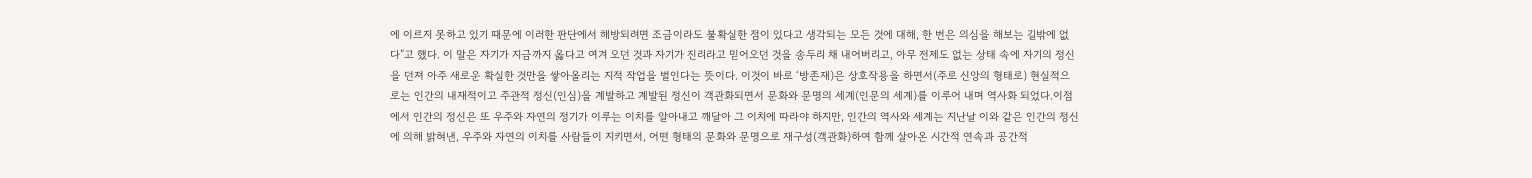에 이르지 못하고 있기 때문에 이러한 판단에서 해방되려면 조금이라도 불확실한 점이 있다고 생각되는 모든 것에 대해, 한 번은 의심을 해보는 길밖에 없다”고 했다. 이 말은 자기가 지금까지 옳다고 여겨 오던 것과 자기가 진리라고 믿어오던 것을 송두리 채 내어버리고, 아무 전제도 없는 상태 속에 자기의 정신을 던져 아주 새로운 확실한 것만을 쌓아올리는 지적 작업을 벌인다는 뜻이다. 이것이 바로 ‘방존재)은 상호작용을 하면서(주로 신앙의 형태로) 현실적으로는 인간의 내재적이고 주관적 정신(인심)을 계발하고 계발된 정신이 객관화되면서 문화와 문명의 세계(인문의 세계)를 이루어 내며 역사화 되었다.이점에서 인간의 정신은 또 우주와 자연의 정기가 이루는 이치를 알아내고 깨달아 그 이치에 따라야 하지만, 인간의 역사와 세계는 지난날 이와 같은 인간의 정신에 의해 밝혀낸, 우주와 자연의 이치를 사람들이 지키면서, 어떤 형태의 문화와 문명으로 재구성(객관화)하여 함께 살아온 시간적 연속과 공간적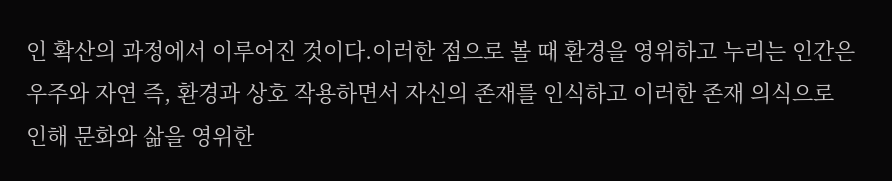인 확산의 과정에서 이루어진 것이다.이러한 점으로 볼 때 환경을 영위하고 누리는 인간은 우주와 자연 즉, 환경과 상호 작용하면서 자신의 존재를 인식하고 이러한 존재 의식으로 인해 문화와 삶을 영위한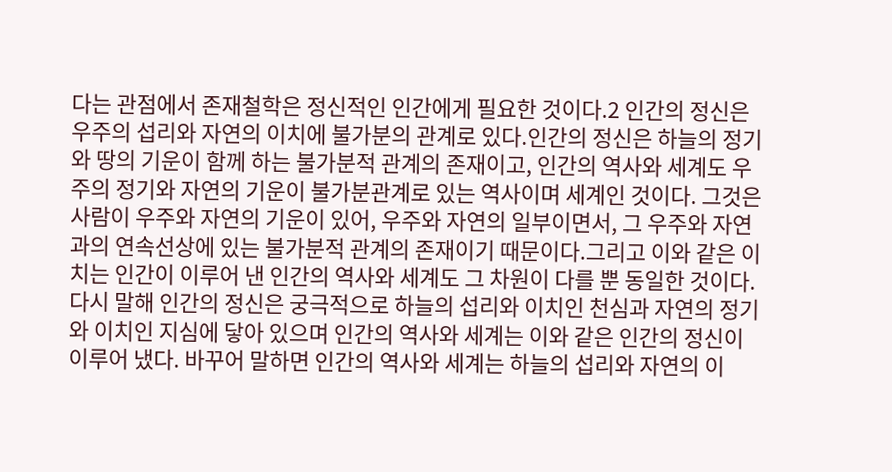다는 관점에서 존재철학은 정신적인 인간에게 필요한 것이다.2 인간의 정신은 우주의 섭리와 자연의 이치에 불가분의 관계로 있다.인간의 정신은 하늘의 정기와 땅의 기운이 함께 하는 불가분적 관계의 존재이고, 인간의 역사와 세계도 우주의 정기와 자연의 기운이 불가분관계로 있는 역사이며 세계인 것이다. 그것은 사람이 우주와 자연의 기운이 있어, 우주와 자연의 일부이면서, 그 우주와 자연과의 연속선상에 있는 불가분적 관계의 존재이기 때문이다.그리고 이와 같은 이치는 인간이 이루어 낸 인간의 역사와 세계도 그 차원이 다를 뿐 동일한 것이다. 다시 말해 인간의 정신은 궁극적으로 하늘의 섭리와 이치인 천심과 자연의 정기와 이치인 지심에 닿아 있으며 인간의 역사와 세계는 이와 같은 인간의 정신이 이루어 냈다. 바꾸어 말하면 인간의 역사와 세계는 하늘의 섭리와 자연의 이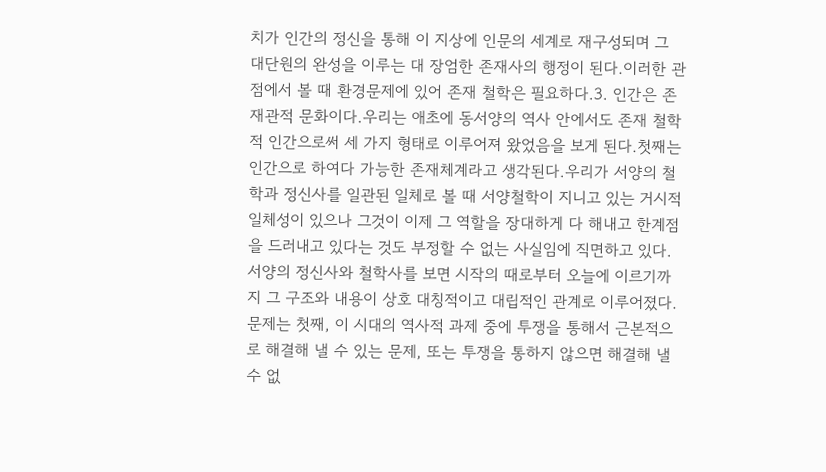치가 인간의 정신을 통해 이 지상에 인문의 세계로 재구성되며 그 대단원의 완성을 이루는 대 장엄한 존재사의 행정이 된다.이러한 관점에서 볼 때 환경문제에 있어 존재 철학은 필요하다.3. 인간은 존재관적 문화이다.우리는 애초에 동서양의 역사 안에서도 존재 철학적 인간으로써 세 가지 형태로 이루어져 왔었음을 보게 된다.첫째는 인간으로 하여다 가능한 존재체계라고 생각된다.우리가 서양의 철학과 정신사를 일관된 일체로 볼 때 서양철학이 지니고 있는 거시적 일체성이 있으나 그것이 이제 그 역할을 장대하게 다 해내고 한계점을 드러내고 있다는 것도 부정할 수 없는 사실임에 직면하고 있다. 서양의 정신사와 철학사를 보면 시작의 때로부터 오늘에 이르기까지 그 구조와 내용이 상호 대칭적이고 대립적인 관계로 이루어졌다.문제는 첫째, 이 시대의 역사적 과제 중에 투쟁을 통해서 근본적으로 해결해 낼 수 있는 문제, 또는 투쟁을 통하지 않으면 해결해 낼 수 없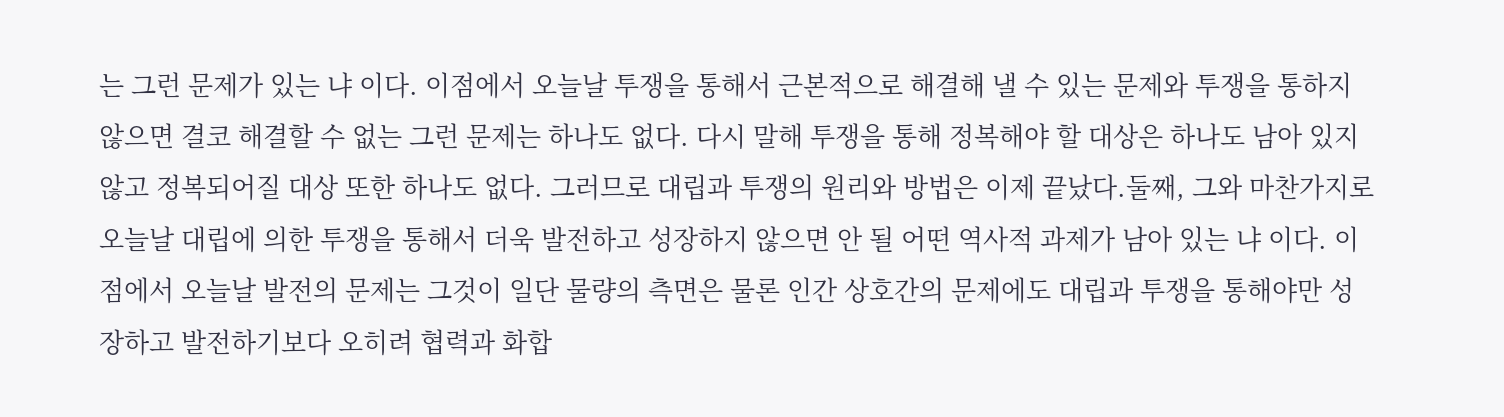는 그런 문제가 있는 냐 이다. 이점에서 오늘날 투쟁을 통해서 근본적으로 해결해 낼 수 있는 문제와 투쟁을 통하지 않으면 결코 해결할 수 없는 그런 문제는 하나도 없다. 다시 말해 투쟁을 통해 정복해야 할 대상은 하나도 남아 있지 않고 정복되어질 대상 또한 하나도 없다. 그러므로 대립과 투쟁의 원리와 방법은 이제 끝났다.둘째, 그와 마찬가지로 오늘날 대립에 의한 투쟁을 통해서 더욱 발전하고 성장하지 않으면 안 될 어떤 역사적 과제가 남아 있는 냐 이다. 이점에서 오늘날 발전의 문제는 그것이 일단 물량의 측면은 물론 인간 상호간의 문제에도 대립과 투쟁을 통해야만 성장하고 발전하기보다 오히려 협력과 화합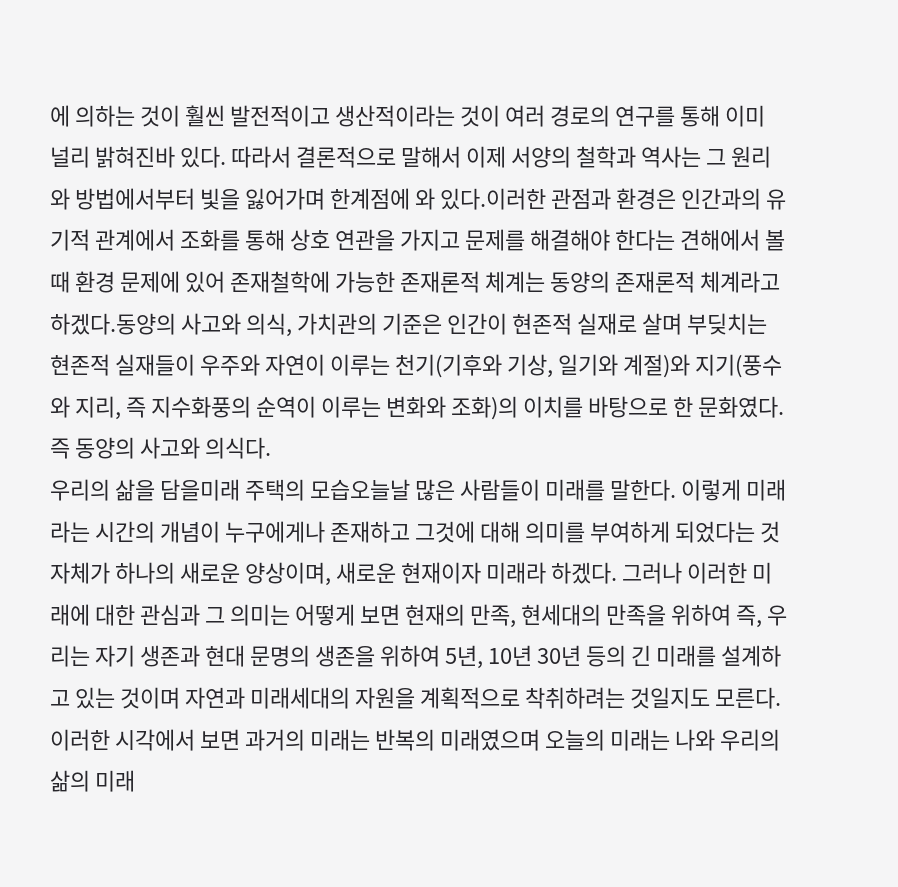에 의하는 것이 훨씬 발전적이고 생산적이라는 것이 여러 경로의 연구를 통해 이미 널리 밝혀진바 있다. 따라서 결론적으로 말해서 이제 서양의 철학과 역사는 그 원리와 방법에서부터 빛을 잃어가며 한계점에 와 있다.이러한 관점과 환경은 인간과의 유기적 관계에서 조화를 통해 상호 연관을 가지고 문제를 해결해야 한다는 견해에서 볼 때 환경 문제에 있어 존재철학에 가능한 존재론적 체계는 동양의 존재론적 체계라고 하겠다.동양의 사고와 의식, 가치관의 기준은 인간이 현존적 실재로 살며 부딪치는 현존적 실재들이 우주와 자연이 이루는 천기(기후와 기상, 일기와 계절)와 지기(풍수와 지리, 즉 지수화풍의 순역이 이루는 변화와 조화)의 이치를 바탕으로 한 문화였다. 즉 동양의 사고와 의식다.
우리의 삶을 담을미래 주택의 모습오늘날 많은 사람들이 미래를 말한다. 이렇게 미래라는 시간의 개념이 누구에게나 존재하고 그것에 대해 의미를 부여하게 되었다는 것 자체가 하나의 새로운 양상이며, 새로운 현재이자 미래라 하겠다. 그러나 이러한 미래에 대한 관심과 그 의미는 어떻게 보면 현재의 만족, 현세대의 만족을 위하여 즉, 우리는 자기 생존과 현대 문명의 생존을 위하여 5년, 10년 30년 등의 긴 미래를 설계하고 있는 것이며 자연과 미래세대의 자원을 계획적으로 착취하려는 것일지도 모른다. 이러한 시각에서 보면 과거의 미래는 반복의 미래였으며 오늘의 미래는 나와 우리의 삶의 미래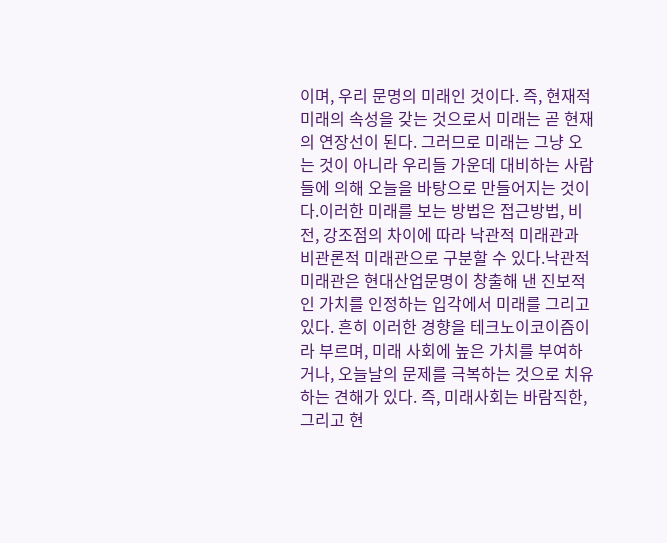이며, 우리 문명의 미래인 것이다. 즉, 현재적 미래의 속성을 갖는 것으로서 미래는 곧 현재의 연장선이 된다. 그러므로 미래는 그냥 오는 것이 아니라 우리들 가운데 대비하는 사람들에 의해 오늘을 바탕으로 만들어지는 것이다.이러한 미래를 보는 방법은 접근방법, 비전, 강조점의 차이에 따라 낙관적 미래관과 비관론적 미래관으로 구분할 수 있다.낙관적 미래관은 현대산업문명이 창출해 낸 진보적인 가치를 인정하는 입각에서 미래를 그리고 있다. 흔히 이러한 경향을 테크노이코이즘이라 부르며, 미래 사회에 높은 가치를 부여하거나, 오늘날의 문제를 극복하는 것으로 치유하는 견해가 있다. 즉, 미래사회는 바람직한, 그리고 현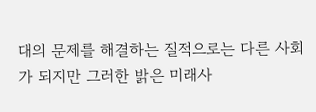대의 문제를 해결하는 질적으로는 다른 사회가 되지만 그러한 밝은 미래사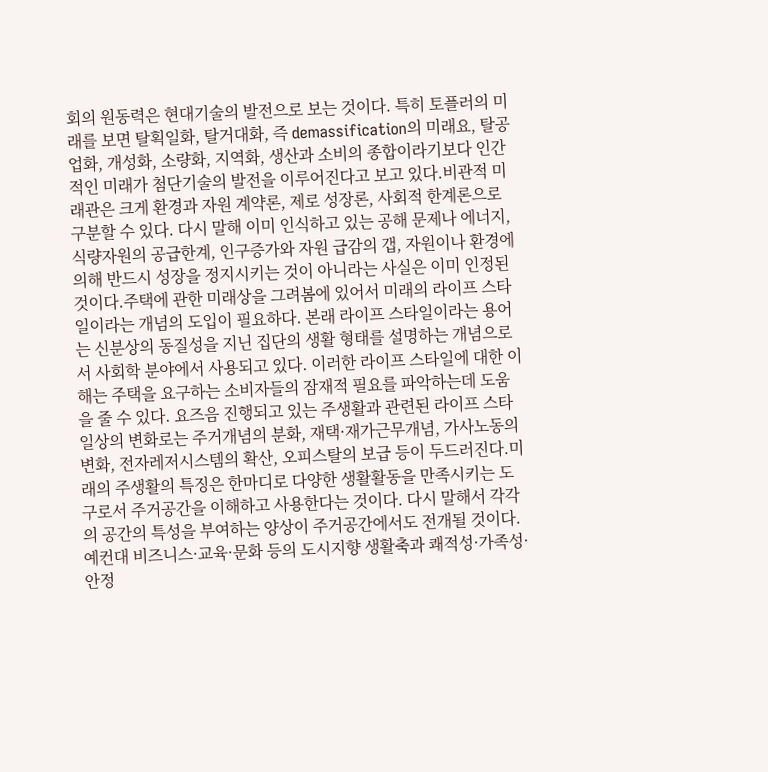회의 원동력은 현대기술의 발전으로 보는 것이다. 특히 토플러의 미래를 보면 탈획일화, 탈거대화, 즉 demassification의 미래요, 탈공업화, 개성화, 소량화, 지역화, 생산과 소비의 종합이라기보다 인간적인 미래가 첨단기술의 발전을 이루어진다고 보고 있다.비관적 미래관은 크게 환경과 자원 계약론, 제로 성장론, 사회적 한계론으로 구분할 수 있다. 다시 말해 이미 인식하고 있는 공해 문제나 에너지, 식량자원의 공급한계, 인구증가와 자원 급감의 갭, 자원이나 환경에 의해 반드시 성장을 정지시키는 것이 아니라는 사실은 이미 인정된 것이다.주택에 관한 미래상을 그려봄에 있어서 미래의 라이프 스타일이라는 개념의 도입이 필요하다. 본래 라이프 스타일이라는 용어는 신분상의 동질성을 지닌 집단의 생활 형태를 설명하는 개념으로서 사회학 분야에서 사용되고 있다. 이러한 라이프 스타일에 대한 이해는 주택을 요구하는 소비자들의 잠재적 필요를 파악하는데 도움을 줄 수 있다. 요즈음 진행되고 있는 주생활과 관련된 라이프 스타일상의 변화로는 주거개념의 분화, 재택·재가근무개념, 가사노동의 변화, 전자레저시스템의 확산, 오피스탈의 보급 등이 두드러진다.미래의 주생활의 특징은 한마디로 다양한 생활활동을 만족시키는 도구로서 주거공간을 이해하고 사용한다는 것이다. 다시 말해서 각각의 공간의 특성을 부여하는 양상이 주거공간에서도 전개될 것이다. 예컨대 비즈니스·교육·문화 등의 도시지향 생활축과 쾌적성·가족성·안정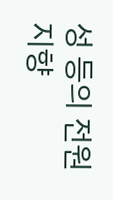성 등의 전원지향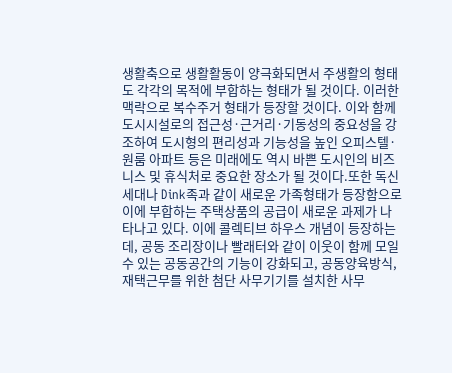생활축으로 생활활동이 양극화되면서 주생활의 형태도 각각의 목적에 부합하는 형태가 될 것이다. 이러한 맥락으로 복수주거 형태가 등장할 것이다. 이와 함께 도시시설로의 접근성·근거리·기동성의 중요성을 강조하여 도시형의 편리성과 기능성을 높인 오피스텔·원룸 아파트 등은 미래에도 역시 바쁜 도시인의 비즈니스 및 휴식처로 중요한 장소가 될 것이다.또한 독신세대나 Dink족과 같이 새로운 가족형태가 등장함으로 이에 부합하는 주택상품의 공급이 새로운 과제가 나타나고 있다. 이에 콜렉티브 하우스 개념이 등장하는데, 공동 조리장이나 빨래터와 같이 이웃이 함께 모일 수 있는 공동공간의 기능이 강화되고, 공동양육방식, 재택근무를 위한 첨단 사무기기를 설치한 사무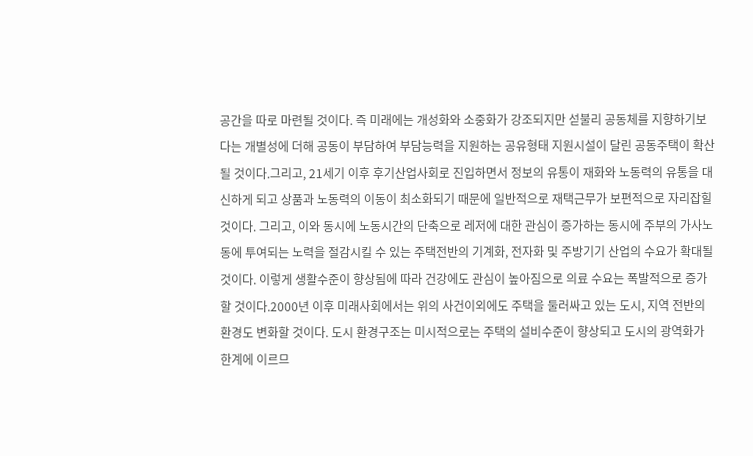공간을 따로 마련될 것이다. 즉 미래에는 개성화와 소중화가 강조되지만 섣불리 공동체를 지향하기보다는 개별성에 더해 공동이 부담하여 부담능력을 지원하는 공유형태 지원시설이 달린 공동주택이 확산될 것이다.그리고, 21세기 이후 후기산업사회로 진입하면서 정보의 유통이 재화와 노동력의 유통을 대신하게 되고 상품과 노동력의 이동이 최소화되기 때문에 일반적으로 재택근무가 보편적으로 자리잡힐 것이다. 그리고, 이와 동시에 노동시간의 단축으로 레저에 대한 관심이 증가하는 동시에 주부의 가사노동에 투여되는 노력을 절감시킬 수 있는 주택전반의 기계화, 전자화 및 주방기기 산업의 수요가 확대될 것이다. 이렇게 생활수준이 향상됨에 따라 건강에도 관심이 높아짐으로 의료 수요는 폭발적으로 증가할 것이다.2000년 이후 미래사회에서는 위의 사건이외에도 주택을 둘러싸고 있는 도시, 지역 전반의 환경도 변화할 것이다. 도시 환경구조는 미시적으로는 주택의 설비수준이 향상되고 도시의 광역화가 한계에 이르므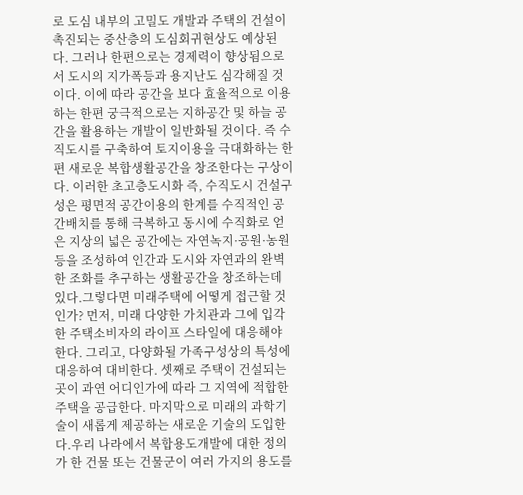로 도심 내부의 고밀도 개발과 주택의 건설이 촉진되는 중산층의 도심회귀현상도 예상된다. 그러나 한편으로는 경제력이 향상됨으로서 도시의 지가폭등과 용지난도 심각해질 것이다. 이에 따라 공간을 보다 효율적으로 이용하는 한편 궁극적으로는 지하공간 및 하늘 공간을 활용하는 개발이 일반화될 것이다. 즉 수직도시를 구축하여 토지이용을 극대화하는 한편 새로운 복합생활공간을 창조한다는 구상이다. 이러한 초고층도시화 즉, 수직도시 건설구성은 평면적 공간이용의 한계를 수직적인 공간배치를 통해 극복하고 동시에 수직화로 얻은 지상의 넓은 공간에는 자연녹지·공원·농원 등을 조성하여 인간과 도시와 자연과의 완벽한 조화를 추구하는 생활공간을 창조하는데 있다.그렇다면 미래주택에 어떻게 접근할 것인가? 먼저, 미래 다양한 가치관과 그에 입각한 주택소비자의 라이프 스타일에 대응해야 한다. 그리고, 다양화될 가족구성상의 특성에 대응하여 대비한다. 셋째로 주택이 건설되는 곳이 과연 어디인가에 따라 그 지역에 적합한 주택을 공급한다. 마지막으로 미래의 과학기술이 새롭게 제공하는 새로운 기술의 도입한다.우리 나라에서 복합용도개발에 대한 정의가 한 건물 또는 건물군이 여러 가지의 용도를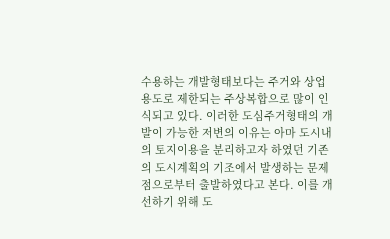수용하는 개발형태보다는 주거와 상업용도로 제한되는 주상복합으로 많이 인식되고 있다. 이러한 도심주거형태의 개발이 가능한 저변의 이유는 아마 도시내의 토지이용을 분리하고자 하였던 기존의 도시계획의 기조에서 발생하는 문제점으로부터 출발하였다고 본다. 이를 개선하기 위해 도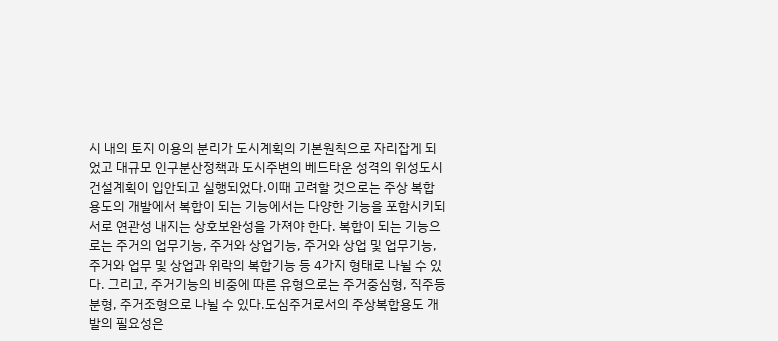시 내의 토지 이용의 분리가 도시계획의 기본원칙으로 자리잡게 되었고 대규모 인구분산정책과 도시주변의 베드타운 성격의 위성도시 건설계획이 입안되고 실행되었다.이때 고려할 것으로는 주상 복합용도의 개발에서 복합이 되는 기능에서는 다양한 기능을 포함시키되 서로 연관성 내지는 상호보완성을 가져야 한다. 복합이 되는 기능으로는 주거의 업무기능, 주거와 상업기능, 주거와 상업 및 업무기능, 주거와 업무 및 상업과 위락의 복합기능 등 4가지 형태로 나뉠 수 있다. 그리고, 주거기능의 비중에 따른 유형으로는 주거중심형, 직주등분형, 주거조형으로 나뉠 수 있다.도심주거로서의 주상복합용도 개발의 필요성은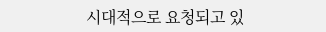시대적으로 요청되고 있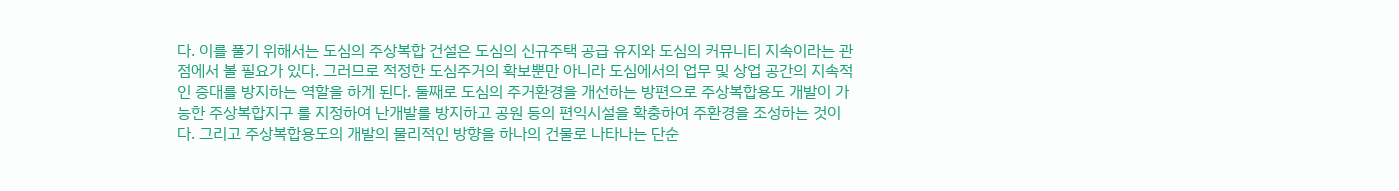다. 이를 풀기 위해서는 도심의 주상복합 건설은 도심의 신규주택 공급 유지와 도심의 커뮤니티 지속이라는 관점에서 볼 필요가 있다. 그러므로 적정한 도심주거의 확보뿐만 아니라 도심에서의 업무 및 상업 공간의 지속적인 증대를 방지하는 역할을 하게 된다. 둘째로 도심의 주거환경을 개선하는 방편으로 주상복합용도 개발이 가능한 주상복합지구 를 지정하여 난개발를 방지하고 공원 등의 편익시설을 확충하여 주환경을 조성하는 것이다. 그리고 주상복합용도의 개발의 물리적인 방향을 하나의 건물로 나타나는 단순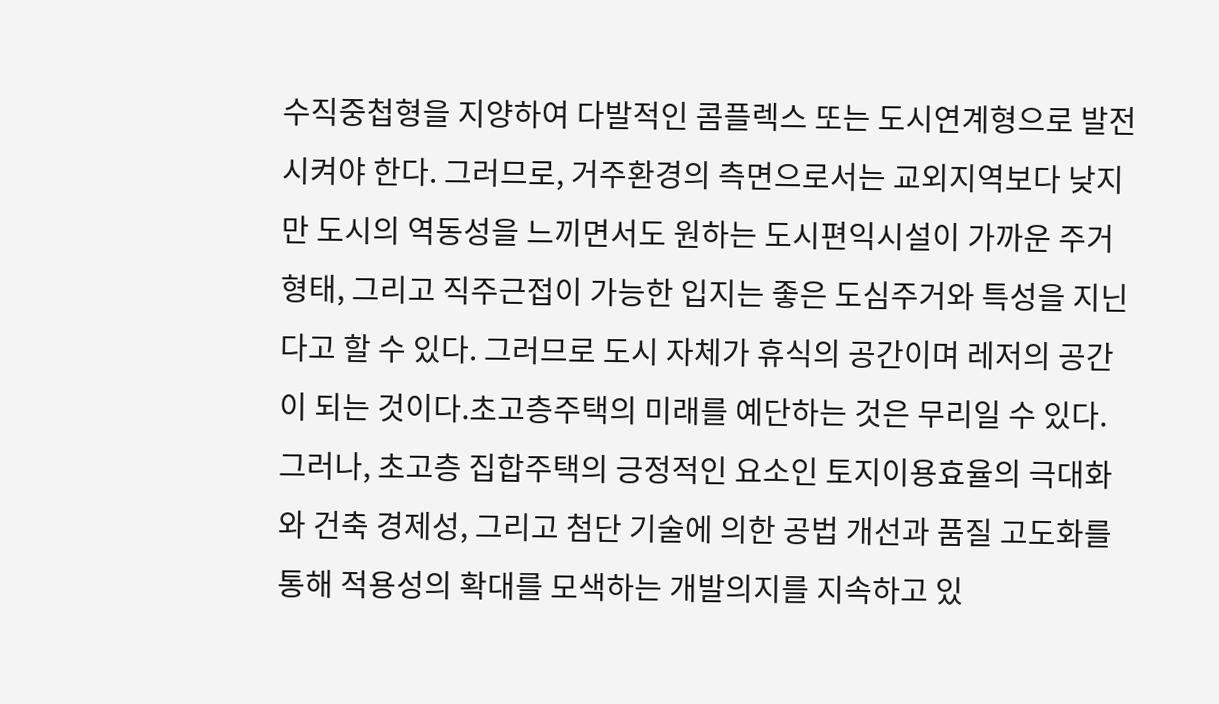수직중첩형을 지양하여 다발적인 콤플렉스 또는 도시연계형으로 발전시켜야 한다. 그러므로, 거주환경의 측면으로서는 교외지역보다 낮지만 도시의 역동성을 느끼면서도 원하는 도시편익시설이 가까운 주거형태, 그리고 직주근접이 가능한 입지는 좋은 도심주거와 특성을 지닌다고 할 수 있다. 그러므로 도시 자체가 휴식의 공간이며 레저의 공간이 되는 것이다.초고층주택의 미래를 예단하는 것은 무리일 수 있다. 그러나, 초고층 집합주택의 긍정적인 요소인 토지이용효율의 극대화와 건축 경제성, 그리고 첨단 기술에 의한 공법 개선과 품질 고도화를 통해 적용성의 확대를 모색하는 개발의지를 지속하고 있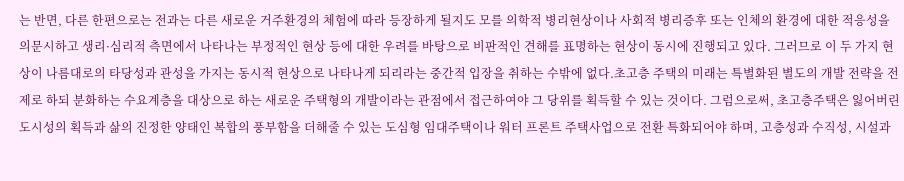는 반면, 다른 한편으로는 전과는 다른 새로운 거주환경의 체험에 따라 등장하게 될지도 모를 의학적 병리현상이나 사회적 병리증후 또는 인체의 환경에 대한 적응성을 의문시하고 생리·심리적 측면에서 나타나는 부정적인 현상 등에 대한 우려를 바탕으로 비판적인 견해를 표명하는 현상이 동시에 진행되고 있다. 그러므로 이 두 가지 현상이 나름대로의 타당성과 관성을 가지는 동시적 현상으로 나타나게 되리라는 중간적 입장을 취하는 수밖에 없다.초고층 주택의 미래는 특별화된 별도의 개발 전략을 전제로 하되 분화하는 수요계층을 대상으로 하는 새로운 주택형의 개발이라는 관점에서 접근하여야 그 당위를 획득할 수 있는 것이다. 그럼으로써, 초고층주택은 잃어버린 도시성의 획득과 삶의 진정한 양태인 복합의 풍부함을 더해줄 수 있는 도심형 임대주택이나 워터 프론트 주택사업으로 전환 특화되어야 하며, 고층성과 수직성, 시설과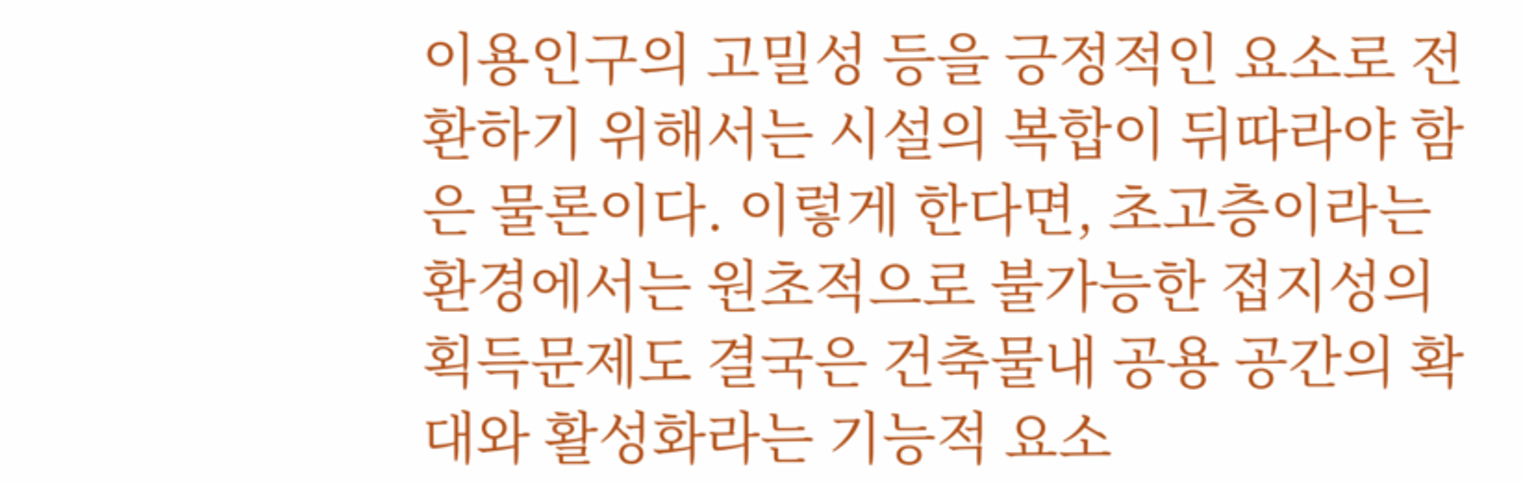이용인구의 고밀성 등을 긍정적인 요소로 전환하기 위해서는 시설의 복합이 뒤따라야 함은 물론이다. 이렇게 한다면, 초고층이라는 환경에서는 원초적으로 불가능한 접지성의 획득문제도 결국은 건축물내 공용 공간의 확대와 활성화라는 기능적 요소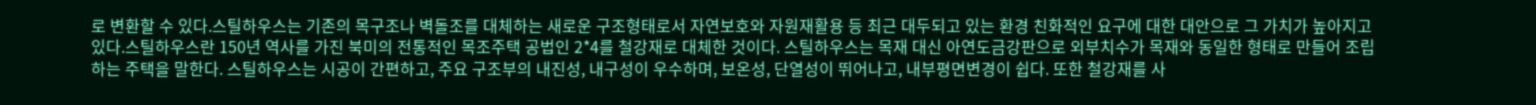로 변환할 수 있다.스틸하우스는 기존의 목구조나 벽돌조를 대체하는 새로운 구조형태로서 자연보호와 자원재활용 등 최근 대두되고 있는 환경 친화적인 요구에 대한 대안으로 그 가치가 높아지고 있다.스틸하우스란 150년 역사를 가진 북미의 전통적인 목조주택 공법인 2*4를 철강재로 대체한 것이다. 스틸하우스는 목재 대신 아연도금강판으로 외부치수가 목재와 동일한 형태로 만들어 조립하는 주택을 말한다. 스틸하우스는 시공이 간편하고, 주요 구조부의 내진성, 내구성이 우수하며, 보온성, 단열성이 뛰어나고, 내부평면변경이 쉽다. 또한 철강재를 사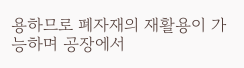용하므로 폐자재의 재활용이 가능하며 공장에서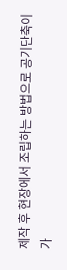제작 후 현장에서 조립하는 방법으로 공기단축이 가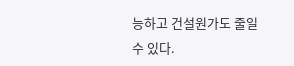능하고 건설원가도 줄일 수 있다.